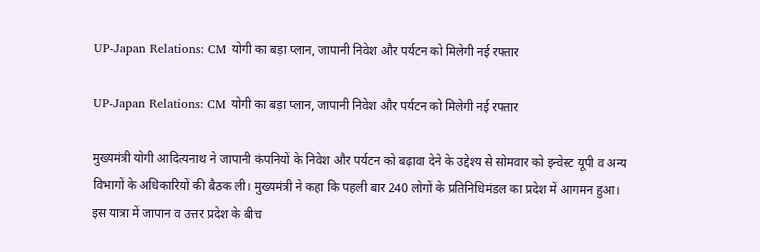UP-Japan Relations: CM योगी का बड़ा प्लान, जापानी निवेश और पर्यटन को मिलेगी नई रफ्तार

UP-Japan Relations: CM योगी का बड़ा प्लान, जापानी निवेश और पर्यटन को मिलेगी नई रफ्तार

मुख्यमंत्री योगी आदित्यनाथ ने जापानी कंपनियों के निवेश और पर्यटन को बढ़ावा देने के उद्देश्य से सोमवार को इन्वेस्ट यूपी व अन्य विभागों के अधिकारियों की बैठक ली। मुख्यमंत्री ने कहा कि पहली बार 240 लोगों के प्रतिनिधिमंडल का प्रदेश में आगमन हुआ। इस यात्रा में जापान व उत्तर प्रदेश के बीच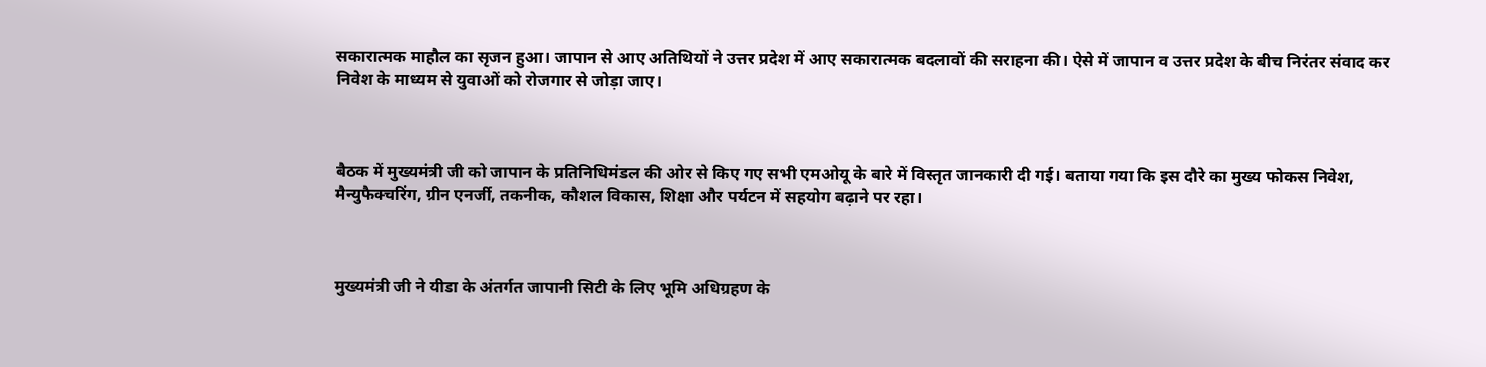सकारात्मक माहौल का सृजन हुआ। जापान से आए अतिथियों ने उत्तर प्रदेश में आए सकारात्मक बदलावों की सराहना की। ऐसे में जापान व उत्तर प्रदेश के बीच निरंतर संवाद कर निवेश के माध्यम से युवाओं को रोजगार से जोड़ा जाए।



बैठक में मुख्यमंत्री जी को जापान के प्रतिनिधिमंडल की ओर से किए गए सभी एमओयू के बारे में विस्तृत जानकारी दी गई। बताया गया कि इस दौरे का मुख्य फोकस निवेश, मैन्युफैक्चरिंग, ग्रीन एनर्जी, तकनीक, कौशल विकास, शिक्षा और पर्यटन में सहयोग बढ़ाने पर रहा।



मुख्यमंत्री जी ने यीडा के अंतर्गत जापानी सिटी के लिए भूमि अधिग्रहण के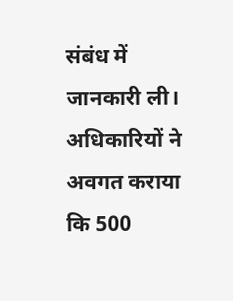संबंध में जानकारी ली। अधिकारियों ने अवगत कराया कि 500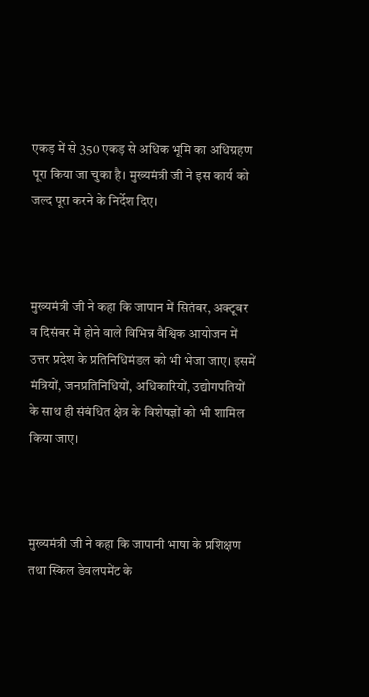एकड़ में से 350 एकड़ से अधिक भूमि का अधिग्रहण पूरा किया जा चुका है। मुख्यमंत्री जी ने इस कार्य को जल्द पूरा करने के निर्देश दिए।



मुख्यमंत्री जी ने कहा कि जापान में सितंबर, अक्टूबर व दिसंबर में होने वाले विभिन्न वैश्विक आयोजन में उत्तर प्रदेश के प्रतिनिधिमंडल को भी भेजा जाए। इसमें मंत्रियों, जनप्रतिनिधियों, अधिकारियों, उद्योगपतियों के साथ ही संबंधित क्षेत्र के विशेषज्ञों को भी शामिल किया जाए।



मुख्यमंत्री जी ने कहा कि जापानी भाषा के प्रशिक्षण तथा स्किल डेवलपमेंट के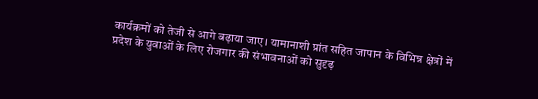कार्यक्रमों को तेजी से आगे बढ़ाया जाए। यामानाशी प्रांत सहित जापान के विभिन्न क्षेत्रों में प्रदेश के युवाओं के लिए रोजगार की संभावनाओं को सुदृढ़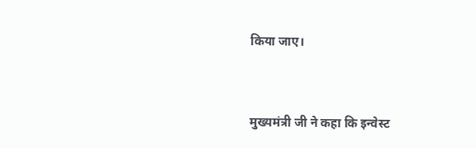किया जाए।



मुख्यमंत्री जी ने कहा कि इन्वेस्ट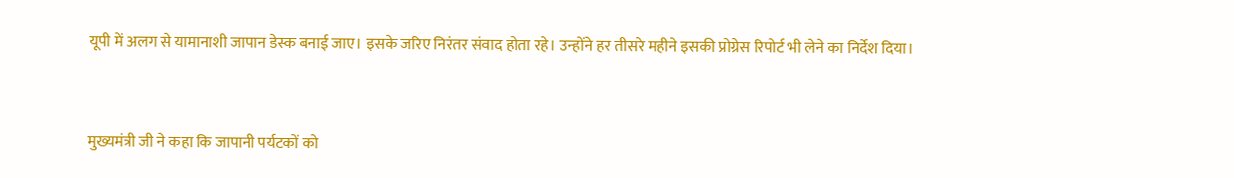यूपी में अलग से यामानाशी जापान डेस्क बनाई जाए। इसके जरिए निरंतर संवाद होता रहे। उन्होंने हर तीसरे महीने इसकी प्रोग्रेस रिपोर्ट भी लेने का निर्देश दिया।



मुख्यमंत्री जी ने कहा कि जापानी पर्यटकों को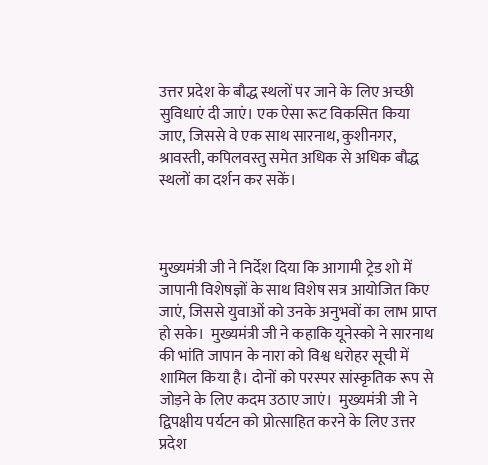उत्तर प्रदेश के बौद्ध स्थलों पर जाने के लिए अच्छी सुविधाएं दी जाएं। एक ऐसा रूट विकसित किया जाए, जिससे वे एक साथ सारनाथ, कुशीनगर, श्रावस्ती, कपिलवस्तु समेत अधिक से अधिक बौद्ध स्थलों का दर्शन कर सकें।



मुख्यमंत्री जी ने निर्देश दिया कि आगामी ट्रेड शो में जापानी विशेषज्ञों के साथ विशेष सत्र आयोजित किए जाएं, जिससे युवाओं को उनके अनुभवों का लाभ प्राप्त हो सके।  मुख्यमंत्री जी ने कहाकि यूनेस्को ने सारनाथ की भांति जापान के नारा को विश्व धरोहर सूची में शामिल किया है। दोनों को परस्पर सांस्कृतिक रूप से जोड़ने के लिए कदम उठाए जाएं।  मुख्यमंत्री जी ने द्विपक्षीय पर्यटन को प्रोत्साहित करने के लिए उत्तर प्रदेश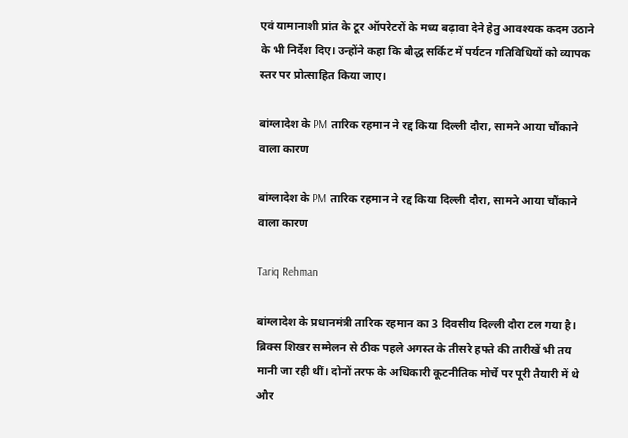एवं यामानाशी प्रांत के टूर ऑपरेटरों के मध्य बढ़ावा देने हेतु आवश्यक कदम उठाने के भी निर्देश दिए। उन्होंने कहा कि बौद्ध सर्किट में पर्यटन गतिविधियों को व्यापक स्तर पर प्रोत्साहित किया जाए।

बांग्लादेश के PM तारिक रहमान ने रद्द किया दिल्ली दौरा, सामने आया चौंकाने वाला कारण

बांग्लादेश के PM तारिक रहमान ने रद्द किया दिल्ली दौरा, सामने आया चौंकाने वाला कारण

Tariq Rehman

बांग्लादेश के प्रधानमंत्री तारिक रहमान का 3 दिवसीय दिल्ली दौरा टल गया है। ब्रिक्स शिखर सम्मेलन से ठीक पहले अगस्त के तीसरे हफ्ते की तारीखें भी तय मानी जा रही थीं। दोनों तरफ के अधिकारी कूटनीतिक मोर्चे पर पूरी तैयारी में थे और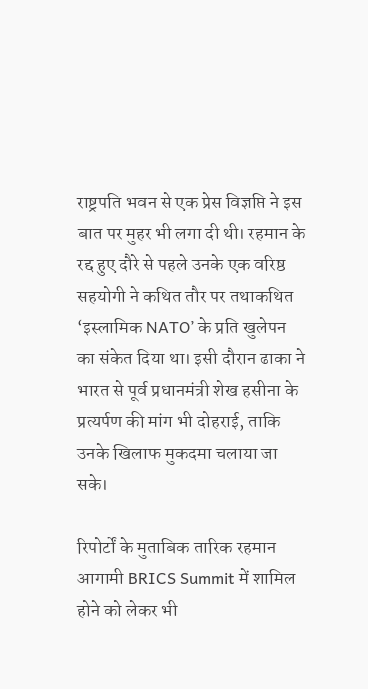राष्ट्रपति भवन से एक प्रेस विज्ञप्ति ने इस बात पर मुहर भी लगा दी थी। रहमान के रद्द हुए दौरे से पहले उनके एक वरिष्ठ सहयोगी ने कथित तौर पर तथाकथित ‘इस्लामिक NATO’ के प्रति खुलेपन का संकेत दिया था। इसी दौरान ढाका ने भारत से पूर्व प्रधानमंत्री शेख हसीना के प्रत्यर्पण की मांग भी दोहराई, ताकि उनके खिलाफ मुकदमा चलाया जा सके।

रिपोर्टों के मुताबिक तारिक रहमान आगामी BRICS Summit में शामिल होने को लेकर भी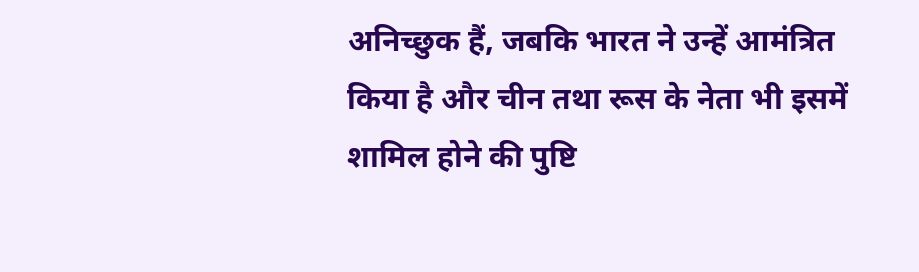अनिच्छुक हैं, जबकि भारत ने उन्हें आमंत्रित किया है और चीन तथा रूस के नेता भी इसमें शामिल होने की पुष्टि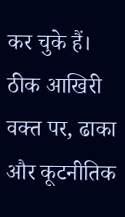कर चुके हैं।  ठीक आखिरी वक्त पर, ढाका और कूटनीतिक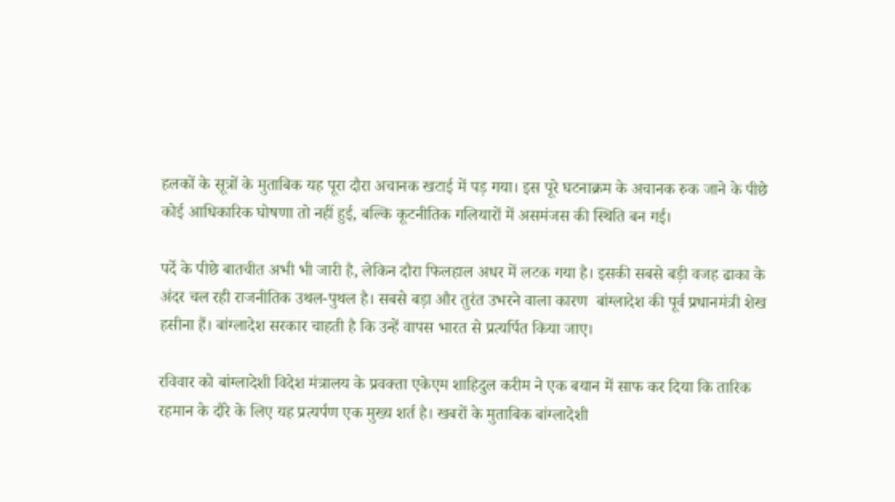हलकों के सूत्रों के मुताबिक यह पूरा दौरा अचानक खटाई में पड़ गया। इस पूरे घटनाक्रम के अचानक रुक जाने के पीछे कोई आधिकारिक घोषणा तो नहीं हुई, बल्कि कूटनीतिक गलियारों में असमंजस की स्थिति बन गई।

पर्दे के पीछे बातचीत अभी भी जारी है, लेकिन दौरा फिलहाल अधर में लटक गया है। इसकी सबसे बड़ी वजह ढाका के अंदर चल रही राजनीतिक उथल-पुथल है। सबसे बड़ा और तुरंत उभरने वाला कारण  बांग्लादेश की पूर्व प्रधानमंत्री शेख हसीना हैं। बांग्लादेश सरकार चाहती है कि उन्हें वापस भारत से प्रत्यर्पित किया जाए।

रविवार को बांग्लादेशी विदेश मंत्रालय के प्रवक्ता एकेएम शाहिदुल करीम ने एक बयान में साफ कर दिया कि तारिक रहमान के दौरे के लिए यह प्रत्यर्पण एक मुख्य शर्त है। खबरों के मुताबिक बांग्लादेशी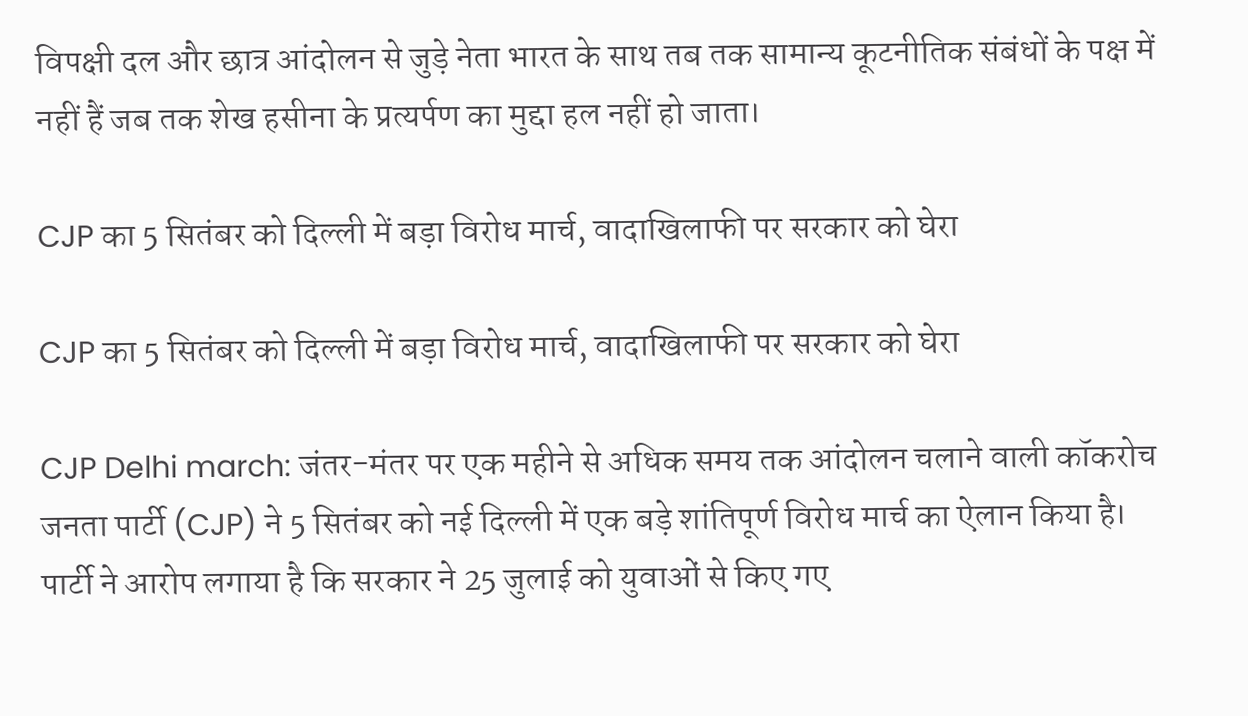विपक्षी दल और छात्र आंदोलन से जुड़े नेता भारत के साथ तब तक सामान्य कूटनीतिक संबंधों के पक्ष में नहीं हैं जब तक शेख हसीना के प्रत्यर्पण का मुद्दा हल नहीं हो जाता।

CJP का 5 सितंबर को दिल्ली में बड़ा विरोध मार्च, वादाखिलाफी पर सरकार को घेरा

CJP का 5 सितंबर को दिल्ली में बड़ा विरोध मार्च, वादाखिलाफी पर सरकार को घेरा

CJP Delhi march: जंतर-मंतर पर एक महीने से अधिक समय तक आंदोलन चलाने वाली कॉकरोच जनता पार्टी (CJP) ने 5 सितंबर को नई दिल्ली में एक बड़े शांतिपूर्ण विरोध मार्च का ऐलान किया है। पार्टी ने आरोप लगाया है कि सरकार ने 25 जुलाई को युवाओं से किए गए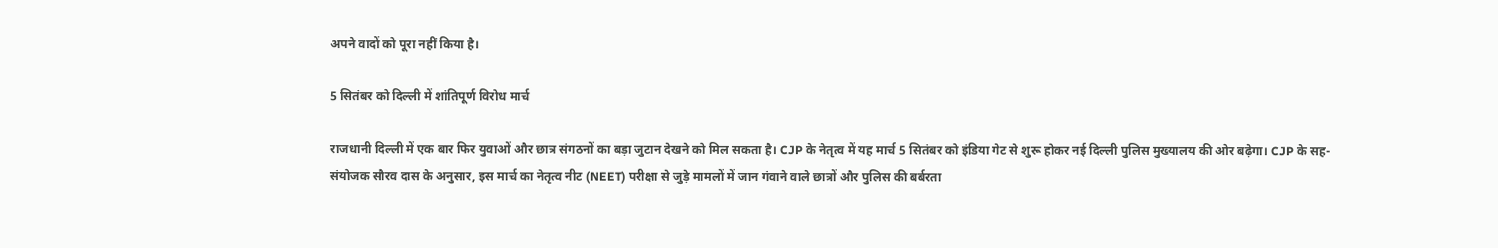अपने वादों को पूरा नहीं किया है।

5 सितंबर को दिल्ली में शांतिपूर्ण विरोध मार्च

राजधानी दिल्ली में एक बार फिर युवाओं और छात्र संगठनों का बड़ा जुटान देखने को मिल सकता है। CJP के नेतृत्व में यह मार्च 5 सितंबर को इंडिया गेट से शुरू होकर नई दिल्ली पुलिस मुख्यालय की ओर बढ़ेगा। CJP के सह-संयोजक सौरव दास के अनुसार, इस मार्च का नेतृत्व नीट (NEET) परीक्षा से जुड़े मामलों में जान गंवाने वाले छात्रों और पुलिस की बर्बरता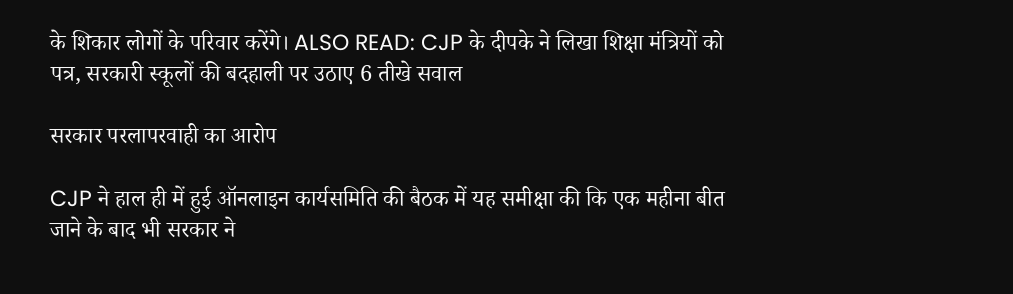के शिकार लोगों के परिवार करेंगे। ALSO READ: CJP के दीपके ने लिखा शिक्षा मंत्रियों को पत्र, सरकारी स्कूलों की बदहाली पर उठाए 6 तीखे सवाल

सरकार परलापरवाही का आरोप

CJP ने हाल ही में हुई ऑनलाइन कार्यसमिति की बैठक में यह समीक्षा की कि एक महीना बीत जाने के बाद भी सरकार ने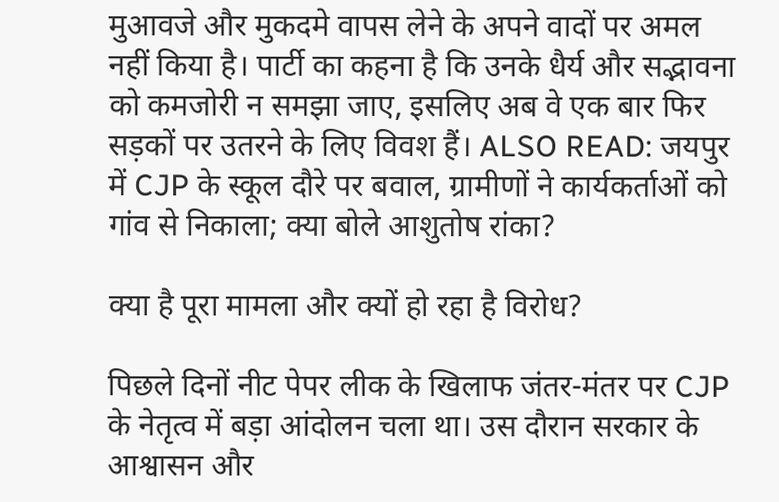मुआवजे और मुकदमे वापस लेने के अपने वादों पर अमल नहीं किया है। पार्टी का कहना है कि उनके धैर्य और सद्भावना को कमजोरी न समझा जाए, इसलिए अब वे एक बार फिर सड़कों पर उतरने के लिए विवश हैं। ALSO READ: जयपुर में CJP के स्कूल दौरे पर बवाल, ग्रामीणों ने कार्यकर्ताओं को गांव से निकाला; क्या बोले आशुतोष रांका?

क्या है पूरा मामला और क्यों हो रहा है विरोध?

पिछले दिनों नीट पेपर लीक के खिलाफ जंतर-मंतर पर CJP के नेतृत्व में बड़ा आंदोलन चला था। उस दौरान सरकार के आश्वासन और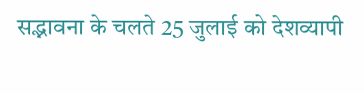सद्भावना के चलते 25 जुलाई को देशव्यापी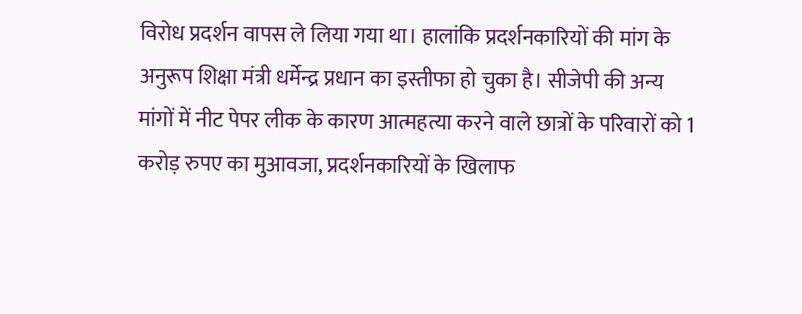विरोध प्रदर्शन वापस ले लिया गया था। हालांकि प्रदर्शनकारियों की मांग के अनुरूप शिक्षा मंत्री धर्मेन्द्र प्रधान का इस्तीफा हो चुका है। सीजेपी की अन्य मांगों में नीट पेपर लीक के कारण आत्महत्या करने वाले छात्रों के परिवारों को 1 करोड़ रुपए का मुआवजा, प्रदर्शनकारियों के खिलाफ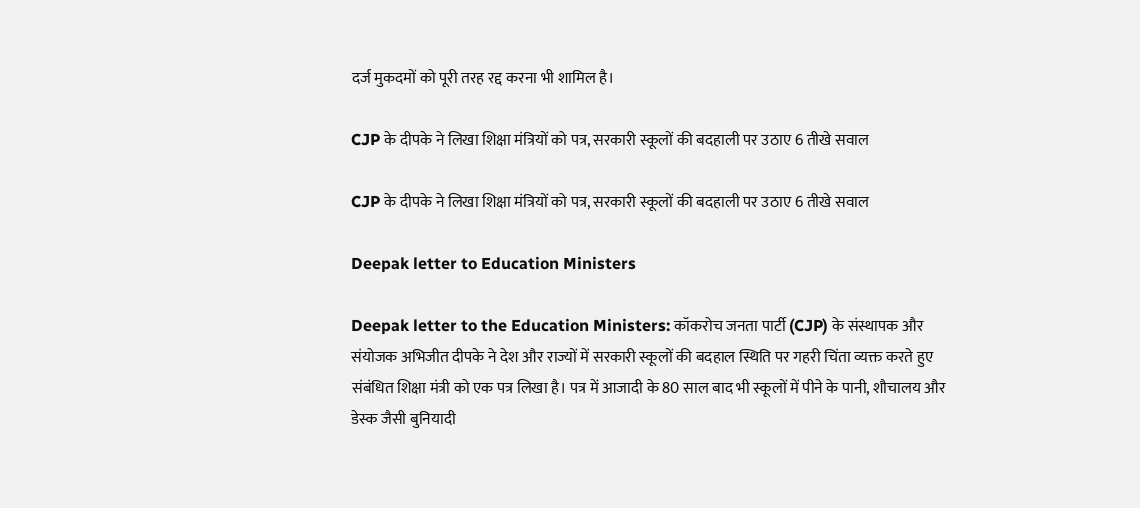दर्ज मुकदमों को पूरी तरह रद्द करना भी शामिल है।

CJP के दीपके ने लिखा शिक्षा मंत्रियों को पत्र, सरकारी स्कूलों की बदहाली पर उठाए 6 तीखे सवाल

CJP के दीपके ने लिखा शिक्षा मंत्रियों को पत्र, सरकारी स्कूलों की बदहाली पर उठाए 6 तीखे सवाल

Deepak letter to Education Ministers

Deepak letter to the Education Ministers: कॉकरोच जनता पार्टी (CJP) के संस्थापक और संयोजक अभिजीत दीपके ने देश और राज्यों में सरकारी स्कूलों की बदहाल स्थिति पर गहरी चिंता व्यक्त करते हुए संबंधित शिक्षा मंत्री को एक पत्र लिखा है। पत्र में आजादी के 80 साल बाद भी स्कूलों में पीने के पानी, शौचालय और डेस्क जैसी बुनियादी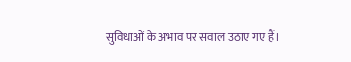सुविधाओं के अभाव पर सवाल उठाए गए हैं।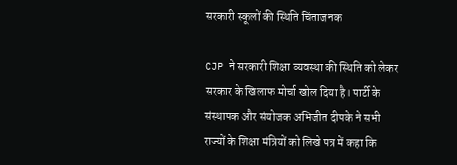सरकारी स्कूलों की स्थिति चिंताजनक

CJP ने सरकारी शिक्षा व्यवस्था की स्थिति को लेकर सरकार के खिलाफ मोर्चा खोल दिया है। पार्टी के संस्थापक और संयोजक अभिजीत दीपके ने सभी राज्यों के शिक्षा मंत्रियों को लिखे पत्र में कहा कि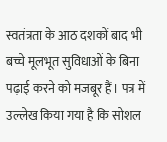स्वतंत्रता के आठ दशकों बाद भी बच्चे मूलभूत सुविधाओं के बिना पढ़ाई करने को मजबूर हैं। पत्र में उल्लेख किया गया है कि सोशल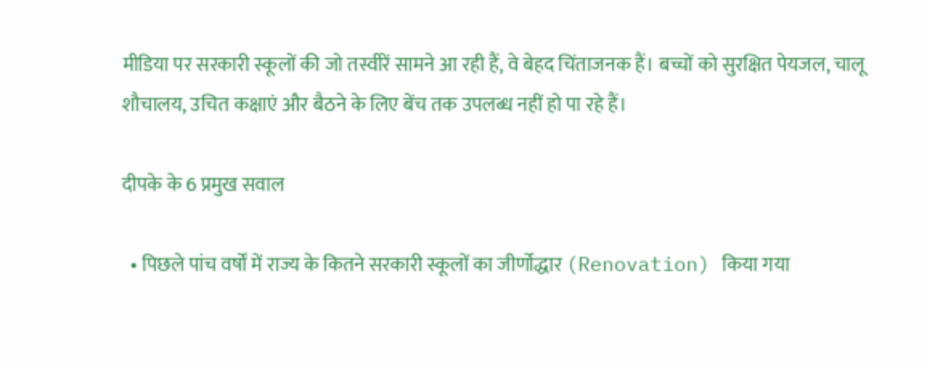मीडिया पर सरकारी स्कूलों की जो तस्वीरें सामने आ रही हैं, वे बेहद चिंताजनक हैं। बच्चों को सुरक्षित पेयजल, चालू शौचालय, उचित कक्षाएं और बैठने के लिए बेंच तक उपलब्ध नहीं हो पा रहे हैं।

दीपके के 6 प्रमुख सवाल

  • पिछले पांच वर्षों में राज्य के कितने सरकारी स्कूलों का जीर्णोद्धार (Renovation) किया गया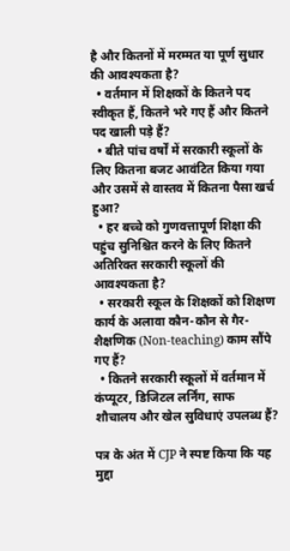है और कितनों में मरम्मत या पूर्ण सुधार की आवश्यकता है?
  • वर्तमान में शिक्षकों के कितने पद स्वीकृत हैं, कितने भरे गए हैं और कितने पद खाली पड़े हैं?
  • बीते पांच वर्षों में सरकारी स्कूलों के लिए कितना बजट आवंटित किया गया और उसमें से वास्तव में कितना पैसा खर्च हुआ?
  • हर बच्चे को गुणवत्तापूर्ण शिक्षा की पहुंच सुनिश्चित करने के लिए कितने अतिरिक्त सरकारी स्कूलों की आवश्यकता है?
  • सरकारी स्कूल के शिक्षकों को शिक्षण कार्य के अलावा कौन-कौन से गैर-शैक्षणिक (Non-teaching) काम सौंपे गए हैं?
  • कितने सरकारी स्कूलों में वर्तमान में कंप्यूटर, डिजिटल लर्निंग, साफ शौचालय और खेल सुविधाएं उपलब्ध हैं?

पत्र के अंत में CJP ने स्पष्ट किया कि यह मुद्दा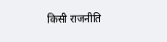किसी राजनीति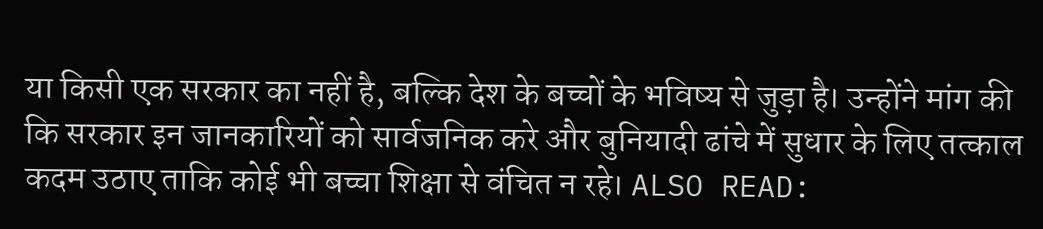या किसी एक सरकार का नहीं है, बल्कि देश के बच्चों के भविष्य से जुड़ा है। उन्होंने मांग की कि सरकार इन जानकारियों को सार्वजनिक करे और बुनियादी ढांचे में सुधार के लिए तत्काल कदम उठाए ताकि कोई भी बच्चा शिक्षा से वंचित न रहे। ALSO READ: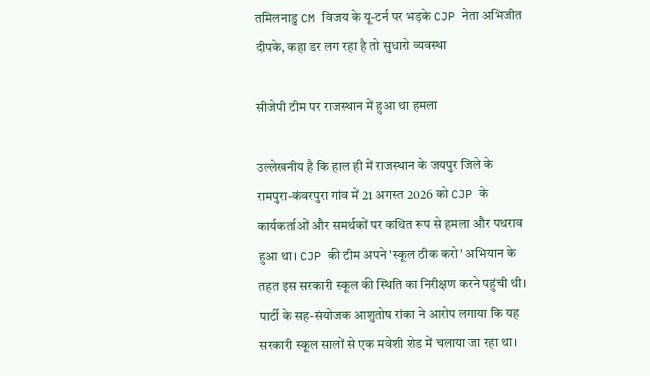तमिलनाडु CM विजय के यू-टर्न पर भड़के CJP नेता अभिजीत दीपके, कहा डर लग रहा है तो सुधारो व्यवस्था

सीजेपी टीम पर राजस्थान में हुआ था हमला

उल्लेखनीय है कि हाल ही में राजस्थान के जयपुर जिले के रामपुरा-कंवरपुरा गांव में 21 अगस्त 2026 को CJP के कार्यकर्ताओं और समर्थकों पर कथित रूप से हमला और पथराव हुआ था। CJP की टीम अपने 'स्कूल ठीक करो' अभियान के तहत इस सरकारी स्कूल की स्थिति का निरीक्षण करने पहुंची थी। पार्टी के सह-संयोजक आशुतोष रांका ने आरोप लगाया कि यह सरकारी स्कूल सालों से एक मवेशी शेड में चलाया जा रहा था।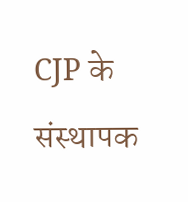CJP के संस्थापक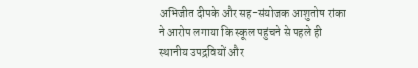अभिजीत दीपके और सह-संयोजक आशुतोष रांका ने आरोप लगाया कि स्कूल पहुंचने से पहले ही स्थानीय उपद्रवियों और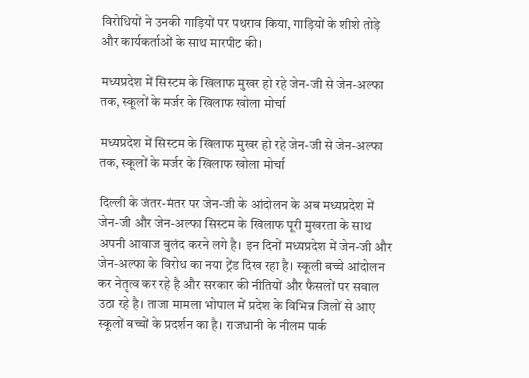विरोधियों ने उनकी गाड़ियों पर पथराव किया, गाड़ियों के शीशे तोड़े और कार्यकर्ताओं के साथ मारपीट की।

मध्यप्रदेश में सिस्टम के खिलाफ मुखर हो रहे जेन-जी से जेन-अल्फा तक, स्कूलों के मर्जर के खिलाफ खोला मोर्चा

मध्यप्रदेश में सिस्टम के खिलाफ मुखर हो रहे जेन-जी से जेन-अल्फा तक, स्कूलों के मर्जर के खिलाफ खोला मोर्चा

दिल्ली के जंतर-मंतर पर जेन-जी के आंदोलन के अब मध्यप्रदेश में जेन-जी और जेन-अल्फा सिस्टम के खिलाफ पूरी मुखरता के साथ अपनी आवाज बुलंद करने लगे है। इन दिनों मध्यप्रदेश में जेन-जी और जेन-अल्फा के विरोध का नया ट्रेंड दिख रहा है। स्कूली बच्चे आंदोलन कर नेतृत्व कर रहे है और सरकार की नीतियों और फैसलों पर सवाल उठा रहे है। ताजा मामला भोपाल में प्रदेश के विभिन्न जिलों से आए स्कूलों बच्चों के प्रदर्शन का है। राजधानी के नीलम पार्क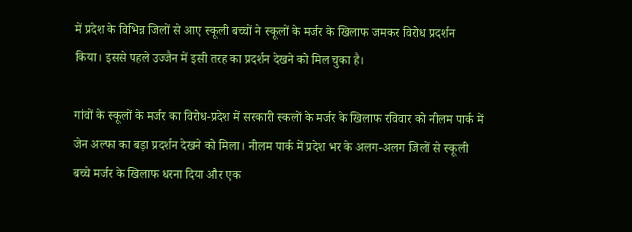में प्रदेश के विभिन्न जिलों से आए स्कूली बच्चों ने स्कूलों के मर्जर के खिलाफ जमकर विरोध प्रदर्शन किया। इससे पहले उज्जैन में इसी तरह का प्रदर्शन देखने को मिल चुका है।

गांवों के स्कूलों के मर्जर का विरोध-प्रदेश में सरकारी स्कलों के मर्जर के खिलाफ रविवार को नीलम पार्क में जेन अल्फा का बड़ा प्रदर्शन देखने को मिला। नीलम पार्क में प्रदेश भर के अलग-अलग जिलों से स्कूली बच्चे मर्जर के खिलाफ धरना दिया और एक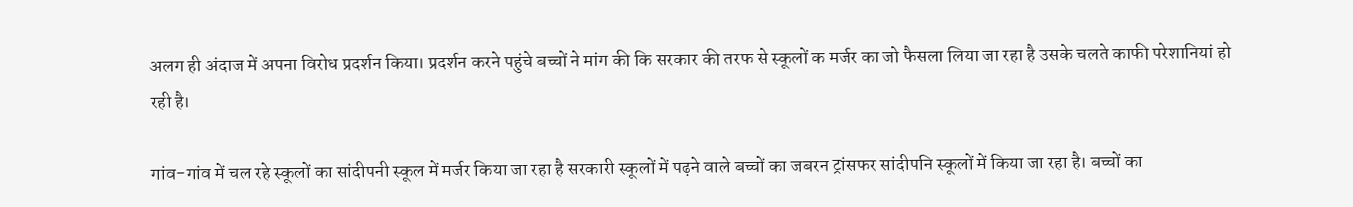अलग ही अंदाज में अपना विरोध प्रदर्शन किया। प्रदर्शन करने पहुंचे बच्चों ने मांग की कि सरकार की तरफ से स्कूलों क मर्जर का जो फैसला लिया जा रहा है उसके चलते काफी परेशानियां हो रही है।

गांव-गांव में चल रहे स्कूलों का सांदीपनी स्कूल में मर्जर किया जा रहा है सरकारी स्कूलों में पढ़ने वाले बच्चों का जबरन ट्रांसफर सांदीपनि स्कूलों में किया जा रहा है। बच्चों का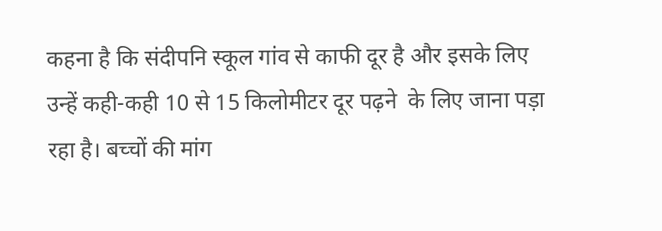कहना है कि संदीपनि स्कूल गांव से काफी दूर है और इसके लिए उन्हें कही-कही 10 से 15 किलोमीटर दूर पढ़ने  के लिए जाना पड़ा रहा है। बच्चों की मांग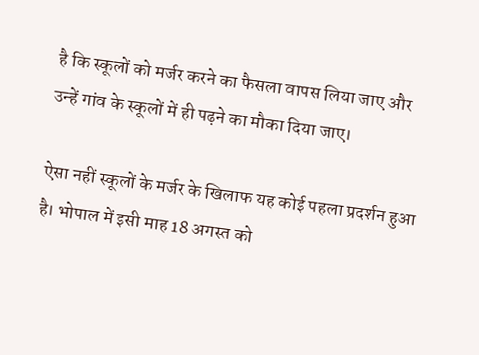है कि स्कूलों को मर्जर करने का फैसला वापस लिया जाए और उन्हें गांव के स्कूलों में ही पढ़ने का मौका दिया जाए।

ऐसा नहीं स्कूलों के मर्जर के खिलाफ यह कोई पहला प्रदर्शन हुआ है। भोपाल में इसी माह 18 अगस्त को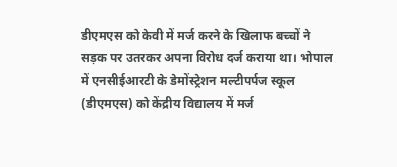डीएमएस को केवी में मर्ज करने के खिलाफ बच्चों ने सड़क पर उतरकर अपना विरोध दर्ज कराया था। भोपाल में एनसीईआरटी के डेमोंस्ट्रेशन मल्टीपर्पज स्कूल (डीएमएस) को केंद्रीय विद्यालय में मर्ज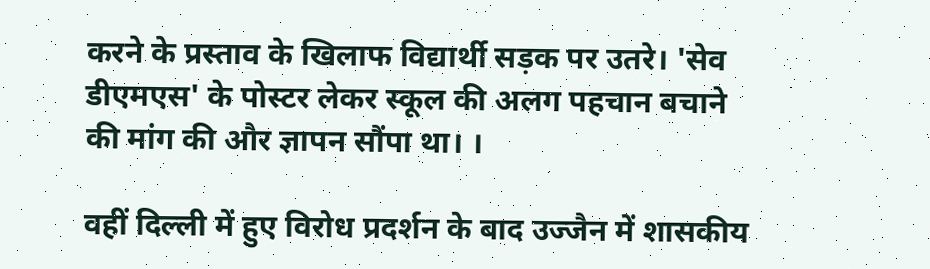करने के प्रस्ताव के खिलाफ विद्यार्थी सड़क पर उतरे। 'सेव डीएमएस' के पोस्टर लेकर स्कूल की अलग पहचान बचाने की मांग की और ज्ञापन सौंपा था। ।

वहीं दिल्ली में हुए विरोध प्रदर्शन के बाद उज्जैन में शासकीय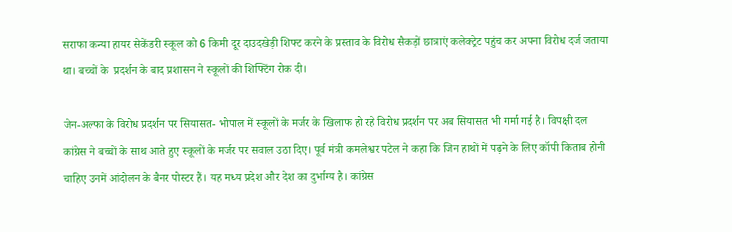सराफा कन्या हायर सेकेंडरी स्कूल को 6 किमी दूर दाउदखेड़ी शिफ्ट करने के प्रस्ताव के विरोध सैकड़ों छात्राएं कलेक्ट्रेट पहुंच कर अपना विरोध दर्ज जताया था। बच्चों के  प्रदर्शन के बाद प्रशासन ने स्कूलों की शिफ्टिंग रोक दी।

जेन-अल्फा के विरोध प्रदर्शन पर सियासत- भोपाल में स्कूलों के मर्जर के खिलाफ हो रहे विरोध प्रदर्शन पर अब सियासत भी गर्मा गई है। विपक्षी दल कांग्रेस ने बच्चों के साथ आते हुए स्कूलों के मर्जर पर सवाल उठा दिए। पूर्व मंत्री कमलेश्वर पटेल ने कहा कि जिन हाथों में पढ़ने के लिए कॉपी किताब होनी चाहिए उनमें आंदोलन के बैनर पोस्टर हैं। यह मध्य प्रदेश और देश का दुर्भाग्य है। कांग्रेस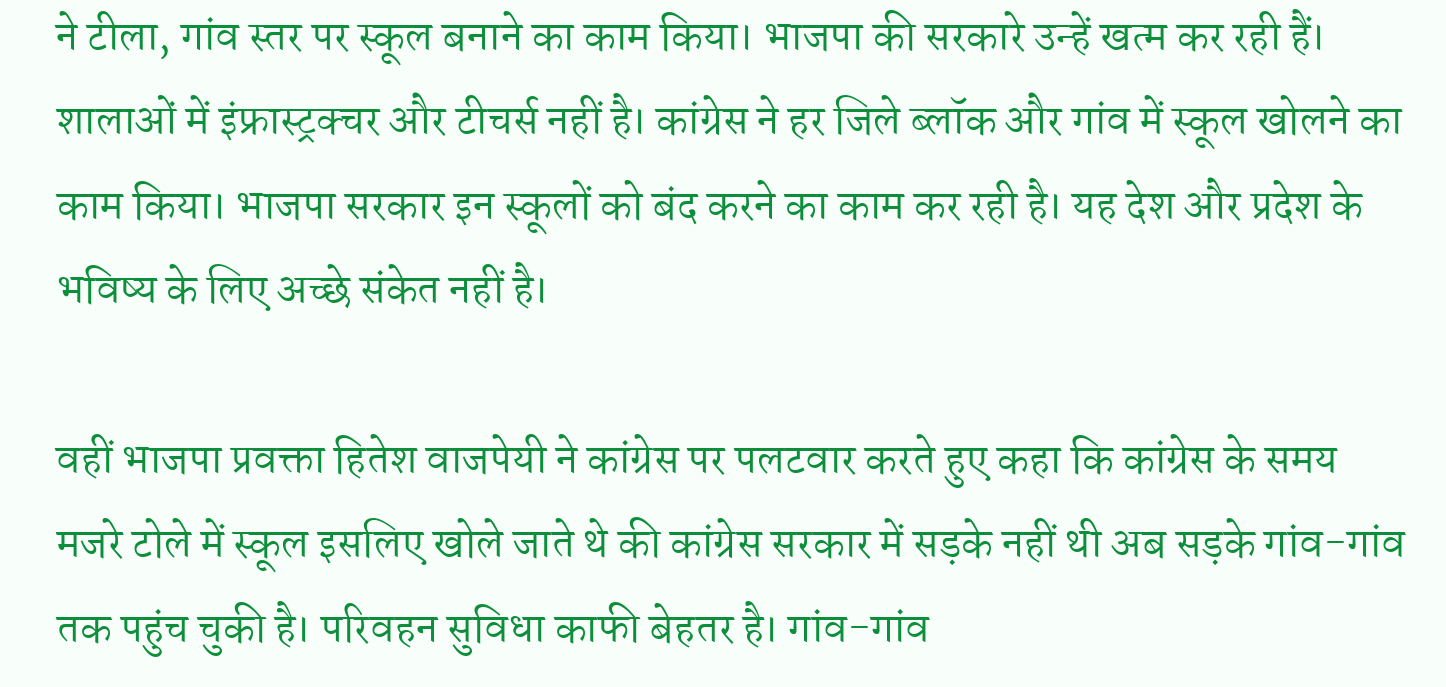ने टीला, गांव स्तर पर स्कूल बनाने का काम किया। भाजपा की सरकारे उन्हें खत्म कर रही हैं। शालाओं में इंफ्रास्ट्रक्चर और टीचर्स नहीं है। कांग्रेस ने हर जिले ब्लॉक और गांव में स्कूल खोलने का काम किया। भाजपा सरकार इन स्कूलों को बंद करने का काम कर रही है। यह देश और प्रदेश के भविष्य के लिए अच्छे संकेत नहीं है।

वहीं भाजपा प्रवक्ता हितेश वाजपेयी ने कांग्रेस पर पलटवार करते हुए कहा कि कांग्रेस के समय मजरे टोले में स्कूल इसलिए खोले जाते थे की कांग्रेस सरकार में सड़के नहीं थी अब सड़के गांव-गांव तक पहुंच चुकी है। परिवहन सुविधा काफी बेहतर है। गांव-गांव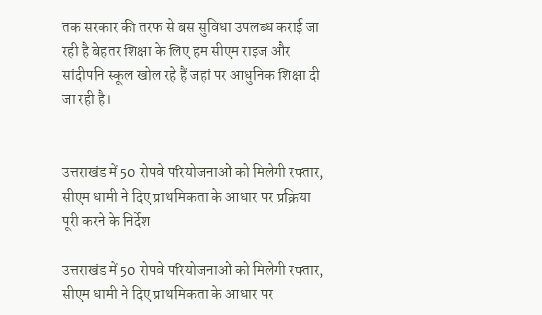तक सरकार की तरफ से बस सुविधा उपलब्ध कराई जा रही है बेहतर शिक्षा के लिए हम सीएम राइज और सांदीपनि स्कूल खोल रहे हैं जहां पर आधुनिक शिक्षा दी जा रही है।


उत्तराखंड में 50 रोपवे परियोजनाओं को मिलेगी रफ्तार, सीएम धामी ने दिए प्राथमिकता के आधार पर प्रक्रिया पूरी करने के निर्देश

उत्तराखंड में 50 रोपवे परियोजनाओं को मिलेगी रफ्तार, सीएम धामी ने दिए प्राथमिकता के आधार पर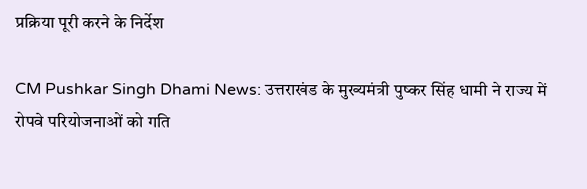प्रक्रिया पूरी करने के निर्देश

CM Pushkar Singh Dhami News: उत्तराखंड के मुख्‍यमंत्री पुष्कर सिंह धामी ने राज्य में रोपवे परियोजनाओं को गति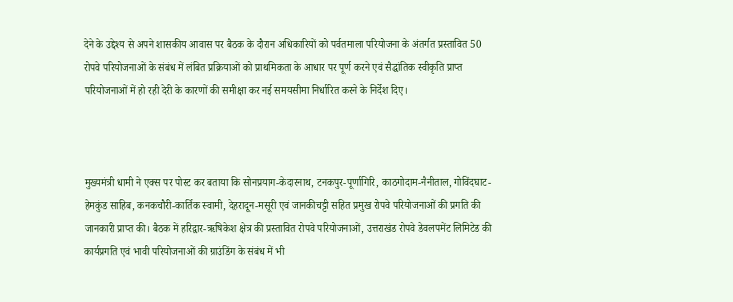देने के उद्देश्य से अपने शासकीय आवास पर बैठक के दौरान अधिकारियों को पर्वतमाला परियोजना के अंतर्गत प्रस्तावित 50 रोपवे परियोजनाओं के संबंध में लंबित प्रक्रियाओं को प्राथमिकता के आधार पर पूर्ण करने एवं सैद्धांतिक स्वीकृति प्राप्त परियोजनाओं में हो रही देरी के कारणों की समीक्षा कर नई समयसीमा निर्धारित करने के निर्देश दिए।



मुख्‍यमंत्री धामी ने एक्स पर पोस्ट कर बताया कि सोनप्रयाग-केदारनाथ, टनकपुर-पूर्णागिरि, काठगोदाम-नैनीताल, गोविंदघाट-हेमकुंड साहिब, कनकचौरी-कार्तिक स्वामी, देहरादून-मसूरी एवं जानकीचट्टी सहित प्रमुख रोपवे परियोजनाओं की प्रगति की जानकारी प्राप्त की। बैठक में हरिद्वार-ऋषिकेश क्षेत्र की प्रस्तावित रोपवे परियोजनाओं, उत्तराखंड रोपवे डेवलपमेंट लिमिटेड की कार्यप्रगति एवं भावी परियोजनाओं की ग्राउंडिंग के संबंध में भी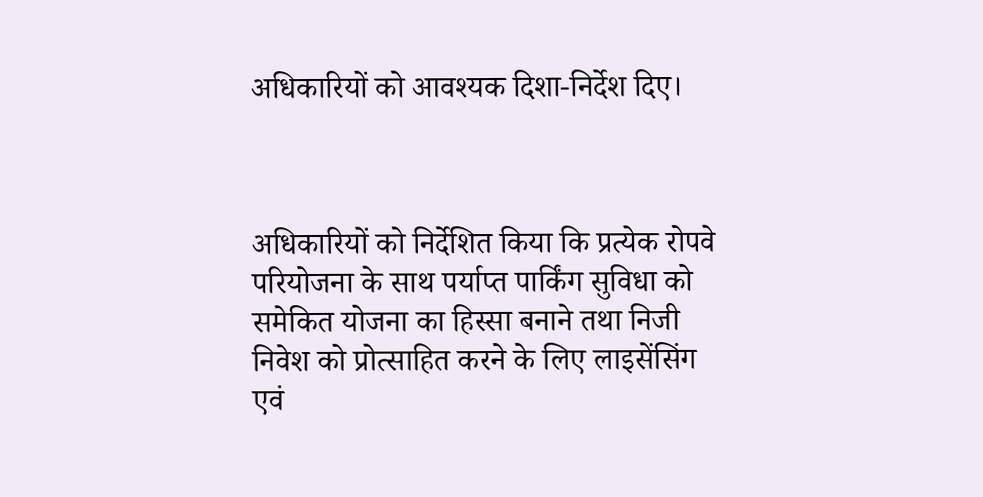अधिकारियों को आवश्यक दिशा-निर्देश दिए।



अधिकारियों को निर्देशित किया कि प्रत्येक रोपवे परियोजना के साथ पर्याप्त पार्किंग सुविधा को समेकित योजना का हिस्सा बनाने तथा निजी निवेश को प्रोत्साहित करने के लिए लाइसेंसिंग एवं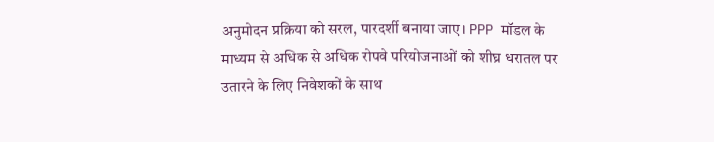अनुमोदन प्रक्रिया को सरल, पारदर्शी बनाया जाए। PPP मॉडल के माध्यम से अधिक से अधिक रोपवे परियोजनाओं को शीघ्र धरातल पर उतारने के लिए निवेशकों के साथ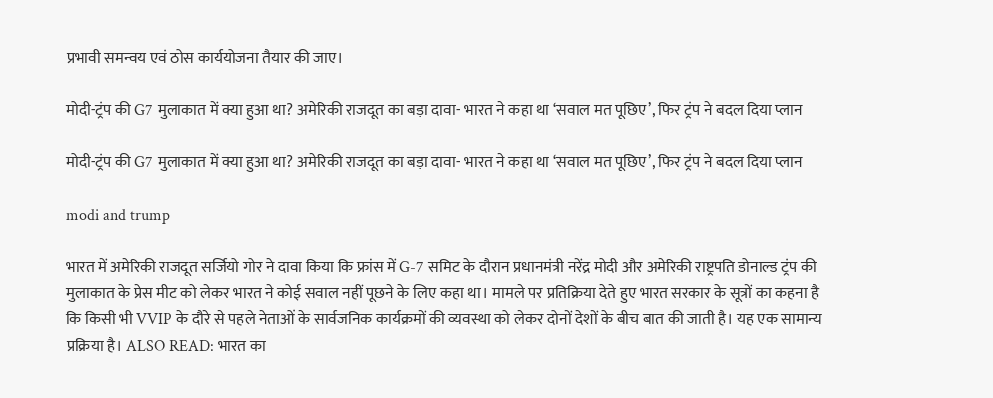प्रभावी समन्वय एवं ठोस कार्ययोजना तैयार की जाए।

मोदी-ट्रंप की G7 मुलाकात में क्या हुआ था? अमेरिकी राजदूत का बड़ा दावा- भारत ने कहा था ‘सवाल मत पूछिए’, फिर ट्रंप ने बदल दिया प्लान

मोदी-ट्रंप की G7 मुलाकात में क्या हुआ था? अमेरिकी राजदूत का बड़ा दावा- भारत ने कहा था ‘सवाल मत पूछिए’, फिर ट्रंप ने बदल दिया प्लान

modi and trump

भारत में अमेरिकी राजदूत सर्जियो गोर ने दावा किया कि फ्रांस में G-7 समिट के दौरान प्रधानमंत्री नरेंद्र मोदी और अमेरिकी राष्ट्रपति डोनाल्ड ट्रंप की मुलाकात के प्रेस मीट को लेकर भारत ने कोई सवाल नहीं पूछने के लिए कहा था। मामले पर प्रतिक्रिया देते हुए भारत सरकार के सूत्रों का कहना है कि किसी भी VVIP के दौरे से पहले नेताओं के सार्वजनिक कार्यक्रमों की व्यवस्था को लेकर दोनों देशों के बीच बात की जाती है। यह एक सामान्य प्रक्रिया है। ALSO READ: भारत का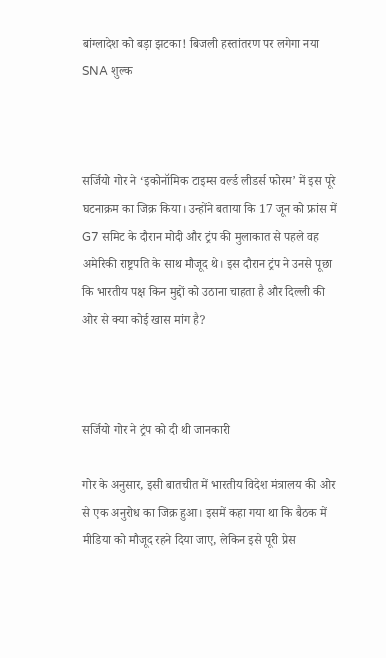बांग्लादेश को बड़ा झटका! बिजली हस्तांतरण पर लगेगा नया SNA शुल्क



सर्जियो गोर ने ‘इकोनॉमिक टाइम्स वर्ल्ड लीडर्स फोरम’ में इस पूरे घटनाक्रम का जिक्र किया। उन्होंने बताया कि 17 जून को फ्रांस में G7 समिट के दौरान मोदी और ट्रंप की मुलाकात से पहले वह अमेरिकी राष्ट्रपति के साथ मौजूद थे। इस दौरान ट्रंप ने उनसे पूछा कि भारतीय पक्ष किन मुद्दों को उठाना चाहता है और दिल्ली की ओर से क्या कोई खास मांग है?



सर्जियो गोर ने ट्रंप को दी थी जानकारी

गोर के अनुसार, इसी बातचीत में भारतीय विदेश मंत्रालय की ओर से एक अनुरोध का जिक्र हुआ। इसमें कहा गया था कि बैठक में मीडिया को मौजूद रहने दिया जाए, लेकिन इसे पूरी प्रेस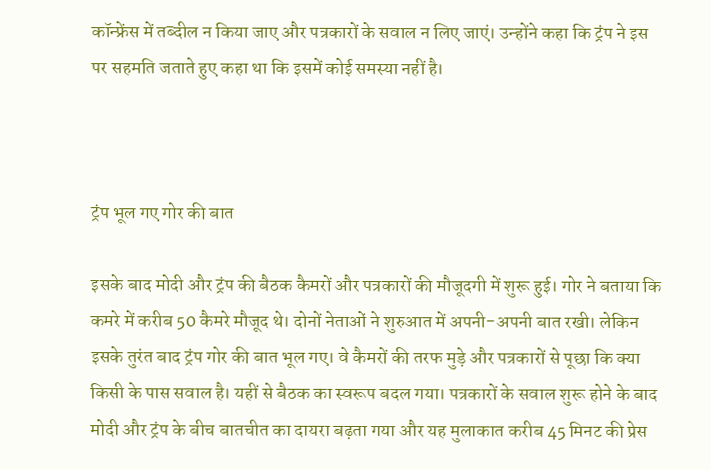कॉन्फ्रेंस में तब्दील न किया जाए और पत्रकारों के सवाल न लिए जाएं। उन्होंने कहा कि ट्रंप ने इस पर सहमति जताते हुए कहा था कि इसमें कोई समस्या नहीं है।



ट्रंप भूल गए गोर की बात

इसके बाद मोदी और ट्रंप की बैठक कैमरों और पत्रकारों की मौजूदगी में शुरू हुई। गोर ने बताया कि कमरे में करीब 50 कैमरे मौजूद थे। दोनों नेताओं ने शुरुआत में अपनी-अपनी बात रखी। लेकिन इसके तुरंत बाद ट्रंप गोर की बात भूल गए। वे कैमरों की तरफ मुड़े और पत्रकारों से पूछा कि क्या किसी के पास सवाल है। यहीं से बैठक का स्वरूप बदल गया। पत्रकारों के सवाल शुरू होने के बाद मोदी और ट्रंप के बीच बातचीत का दायरा बढ़ता गया और यह मुलाकात करीब 45 मिनट की प्रेस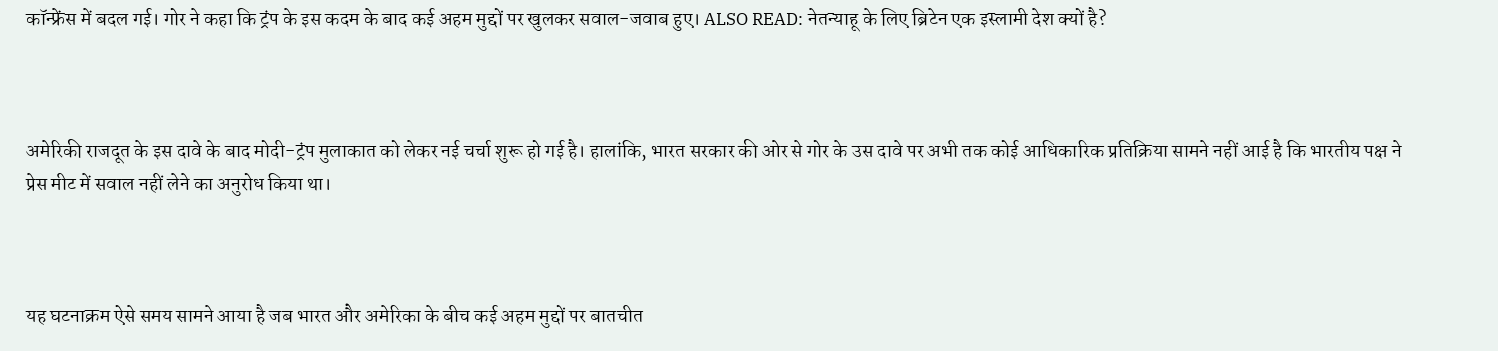कॉन्फ्रेंस में बदल गई। गोर ने कहा कि ट्रंप के इस कदम के बाद कई अहम मुद्दों पर खुलकर सवाल-जवाब हुए। ALSO READ: नेतन्याहू के लिए ब्रिटेन एक इस्लामी देश क्यों है?



अमेरिकी राजदूत के इस दावे के बाद मोदी-ट्रंप मुलाकात को लेकर नई चर्चा शुरू हो गई है। हालांकि, भारत सरकार की ओर से गोर के उस दावे पर अभी तक कोई आधिकारिक प्रतिक्रिया सामने नहीं आई है कि भारतीय पक्ष ने प्रेस मीट में सवाल नहीं लेने का अनुरोध किया था।



यह घटनाक्रम ऐसे समय सामने आया है जब भारत और अमेरिका के बीच कई अहम मुद्दों पर बातचीत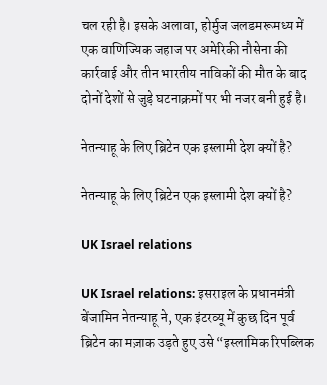चल रही है। इसके अलावा, होर्मुज जलडमरूमध्य में एक वाणिज्यिक जहाज पर अमेरिकी नौसेना की कार्रवाई और तीन भारतीय नाविकों की मौत के बाद दोनों देशों से जुड़े घटनाक्रमों पर भी नजर बनी हुई है।

नेतन्याहू के लिए ब्रिटेन एक इस्लामी देश क्यों है?

नेतन्याहू के लिए ब्रिटेन एक इस्लामी देश क्यों है?

UK Israel relations

UK Israel relations: इसराइल के प्रधानमंत्री बेंजामिन नेतन्याहू ने, एक इंटरव्यू में कुछ दिन पूर्व ब्रिटेन का मज़ाक उड़ते हुए उसे “इस्लामिक रिपब्लिक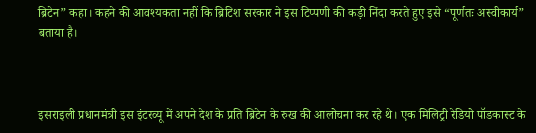ब्रिटेन” कहा। कहने की आवश्यकता नहीं कि ब्रिटिश सरकार ने इस टिप्पणी की कड़ी निंदा करते हुए इसे “पूर्णतः अस्वीकार्य” बताया है।



इसराइली प्रधानमंत्री इस इंटरव्यू में अपने देश के प्रति ब्रिटेन के रुख की आलोचना कर रहे थे। एक मिलिट्री रेडियो पॉडकास्ट के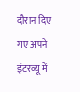दौरान दिए गए अपने इंटरव्यू में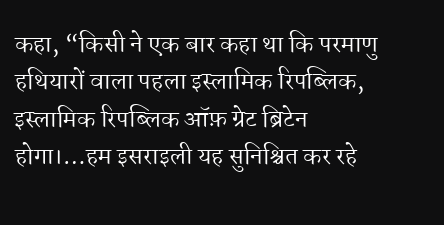कहा, “किसी ने एक बार कहा था कि परमाणु हथियारों वाला पहला इस्लामिक रिपब्लिक, इस्लामिक रिपब्लिक ऑफ़ ग्रेट ब्रिटेन होगा।…हम इसराइली यह सुनिश्चित कर रहे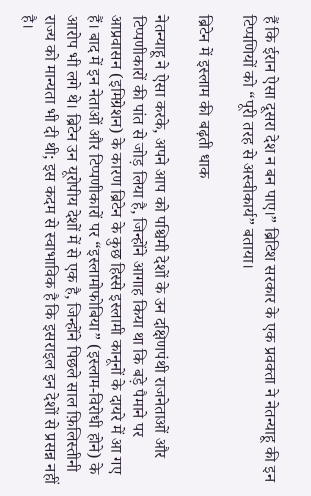हैं कि ईरान ऐसा दूसरा देश न बन पाए।” ब्रिटिश सरकार के एक प्रवक्ता ने नेतन्याहू की इन टिप्पणियों को “पूरी तरह से अस्वीकार्य” बताया।

ब्रिटेन में इस्लाम की बढ़ती धाक

नेतन्याहू ने ऐसा करके, अपने आप को पश्चिमी देशों के उन दक्षिणपंथी राजनेताओं और टिप्पणीकारों की पांत से जोड़ लिया है, जिन्होंने आगाह किया था कि बड़े पैमाने पर आप्रवासन (इमिग्रेशन) के कारण ब्रिटेन के कुछ हिस्से इस्लामी कानूनों के दायरे में आ गए हैं। बाद में इन नेताओं और टिप्पणीकारों पर “इस्लामोफोबिया” (इस्लाम-विरोधी होने) के आरोप भी लगे थे। ब्रिटेन उन यूरोपीय देशों में से एक है, जिन्होंने पिछले साल फ़िलिस्तीनी राज्य को मान्यता भी दी थी; इस कदम से स्वाभाविक है कि इसराइल इन देशों से प्रसन्न नहीं है।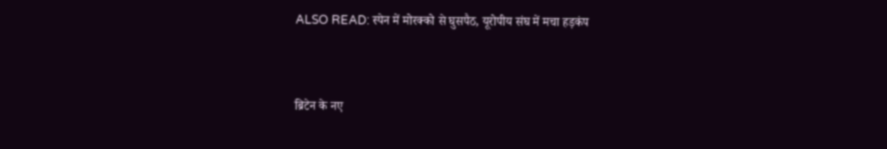ALSO READ: स्पेन में मोरक्को से घुसपैठ, यूरोपीय संघ में मचा हड़कंप



ब्रिटेन के नए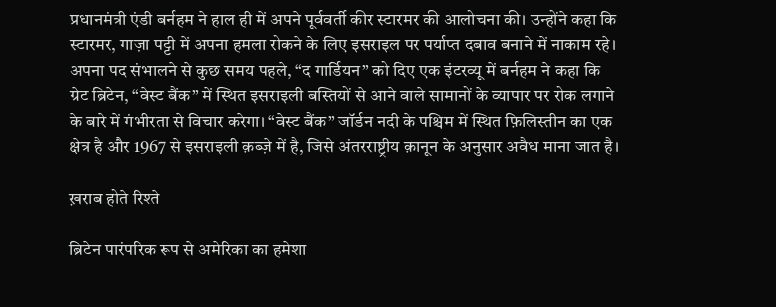प्रधानमंत्री एंडी बर्नहम ने हाल ही में अपने पूर्ववर्ती कीर स्टारमर की आलोचना की। उन्होंने कहा कि स्टारमर, गाज़ा पट्टी में अपना हमला रोकने के लिए इसराइल पर पर्याप्त दबाव बनाने में नाकाम रहे। अपना पद संभालने से कुछ समय पहले, “द गार्डियन” को दिए एक इंटरव्यू में बर्नहम ने कहा कि ग्रेट ब्रिटेन, “वेस्ट बैंक” में स्थित इसराइली बस्तियों से आने वाले सामानों के व्यापार पर रोक लगाने के बारे में गंभीरता से विचार करेगा। “वेस्ट बैंक” जॉर्डन नदी के पश्चिम में स्थित फ़िलिस्तीन का एक क्षेत्र है और 1967 से इसराइली क़ब्ज़े में है, जिसे अंतरराष्ट्रीय क़ानून के अनुसार अवैध माना जात है।

ख़राब होते रिश्ते

ब्रिटेन पारंपरिक रूप से अमेरिका का हमेशा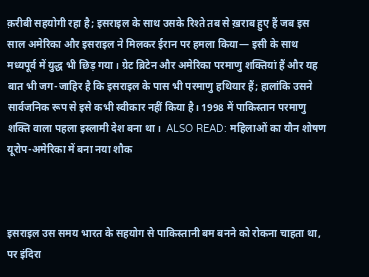क़रीबी सहयोगी रहा है; इसराइल के साथ उसके रिश्ते तब से ख़राब हुए हैं जब इस साल अमेरिका और इसराइल ने मिलकर ईरान पर हमला किया— इसी के साथ मध्यपूर्व में युद्ध भी छिड़ गया। ग्रेट ब्रिटेन और अमेरिका परमाणु शक्तियां हैं और यह बात भी जग-जाहिर है कि इसराइल के पास भी परमाणु हथियार हैं; हालांकि उसने सार्वजनिक रूप से इसे कभी स्वीकार नहीं किया है। 1998 में पाकिस्तान परमाणु शक्ति वाला पहला इस्लामी देश बना था।  ALSO READ: महिलाओं का यौन शोषण यूरोप-अमेरिका में बना नया शौक



इसराइल उस समय भारत के सहयोग से पाकिस्तानी बम बनने को रोकना चाहता था, पर इंदिरा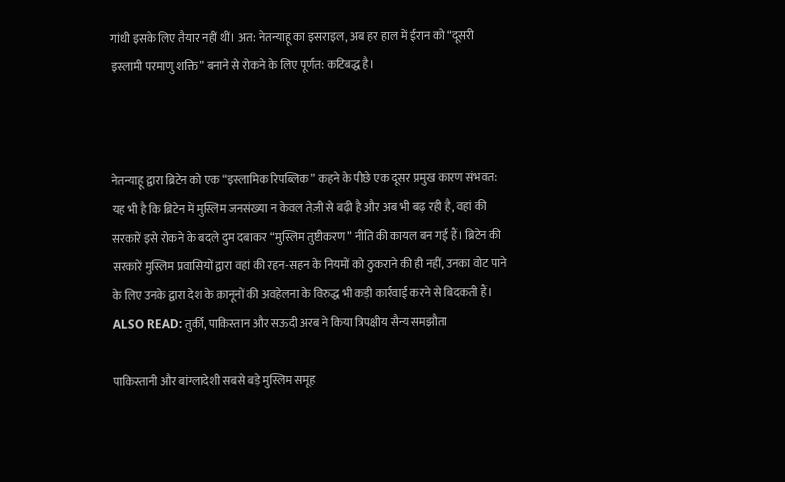गांधी इसके लिए तैयार नहीं थीं। अत: नेतन्याहू का इसराइल, अब हर हाल में ईरान को “दूसरी इस्लामी परमाणु शक्ति” बनाने से रोकने के लिए पूर्णत: कटिबद्ध है।



नेतन्याहू द्वारा ब्रिटेन को एक “इस्लामिक रिपब्लिक” कहने के पीछे एक दूसर प्रमुख कारण संभवत: यह भी है कि ब्रिटेन में मुस्लिम जनसंख्या न केवल तेज़ी से बढ़ी है और अब भी बढ़ रही है, वहां की सरकारें इसे रोकने के बदले दुम दबाकर “मुस्लिम तुष्टीकरण” नीति की कायल बन गई हैं। ब्रिटेन की सरकारें मुस्लिम प्रवासियों द्वारा वहां की रहन-सहन के नियमों को ठुकराने की ही नहीं, उनका वोट पाने के लिए उनके द्वारा देश के क़ानूनों की अवहेलना के विरुद्ध भी कड़ी कार्रवाई करने से बिदकती हैं। ALSO READ: तुर्की, पाकिस्तान और सऊदी अरब ने किया त्रिपक्षीय सैन्य समझौता

पाकिस्तानी और बांग्लादेशी सबसे बड़े मुस्लिम समूह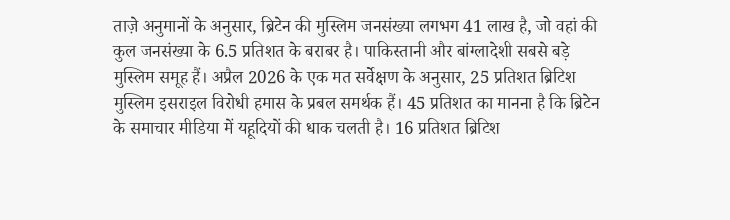ताज़े अनुमानों के अनुसार, ब्रिटेन की मुस्लिम जनसंख्या लगभग 41 लाख है, जो वहां की कुल जनसंख्या के 6.5 प्रतिशत के बराबर है। पाकिस्तानी और बांग्लादेशी सबसे बड़े मुस्लिम समूह हैं। अप्रैल 2026 के एक मत सर्वेक्षण के अनुसार, 25 प्रतिशत ब्रिटिश मुस्लिम इसराइल विरोधी हमास के प्रबल समर्थक हैं। 45 प्रतिशत का मानना है कि ब्रिटेन के समाचार मीडिया में यहूदियों की धाक चलती है। 16 प्रतिशत ब्रिटिश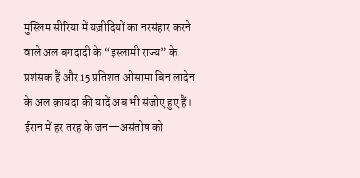मुस्लिम सीरिया में यज़ीदियों का नरसंहार करने वाले अल बगदादी के “इस्लामी राज्य” के प्रशंसक हैं और 15 प्रतिशत ओसामा बिन लादेन के अल क़ायदा की यादें अब भी संजोए हुए हैं। ईरान में हर तरह के जन—असंतोष को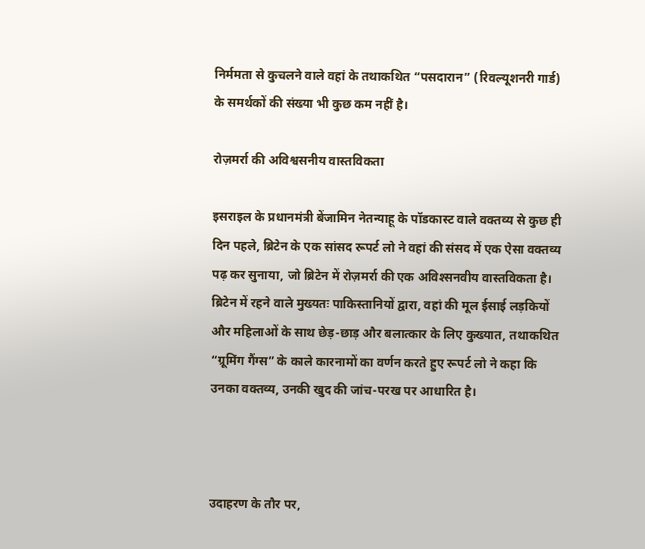निर्ममता से कुचलने वाले वहां के तथाकथित “पसदारान” (रिवल्यूशनरी गार्ड) के समर्थकों की संख्या भी कुछ कम नहीं है।

रोज़मर्रा की अविश्वसनीय वास्तविकता

इसराइल के प्रधानमंत्री बेंजामिन नेतन्याहू के पॉडकास्ट वाले वक्तव्य से कुछ ही दिन पहले, ब्रिटेन के एक सांसद रूपर्ट लो ने वहां की संसद में एक ऐसा वक्तव्य पढ़ कर सुनाया, जो ब्रिटेन में रोज़मर्रा की एक अविश्सनवीय वास्तविकता है। ब्रिटेन में रहने वाले मुख्यतः पाकिस्तानियों द्वारा, वहां की मूल ईसाई लड़कियों और महिलाओं के साथ छेड़-छाड़ और बलात्कार के लिए कुख्यात, तथाकथित “ग्रूमिंग गैंग्स” के काले कारनामों का वर्णन करते हुए रूपर्ट लो ने कहा कि उनका वक्तव्य, उनकी खुद की जांच-परख पर आधारित है।



उदाहरण के तौर पर,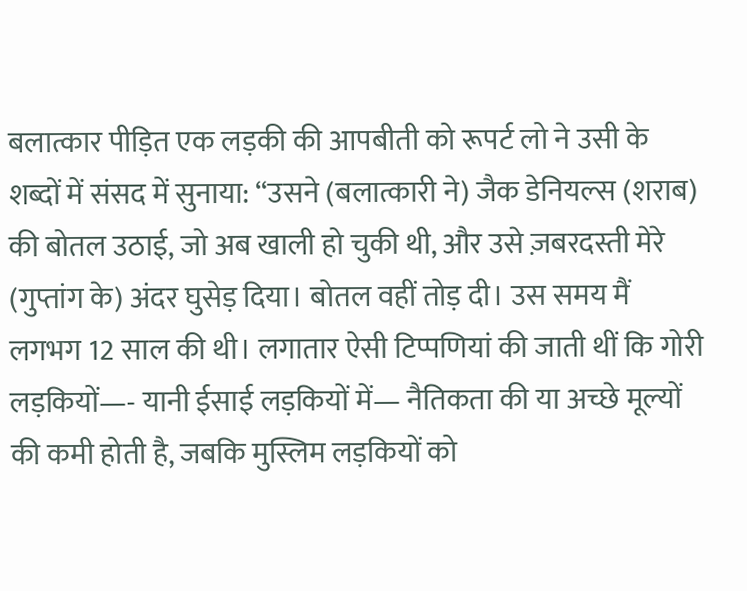बलात्कार पीड़ित एक लड़की की आपबीती को रूपर्ट लो ने उसी के शब्दों में संसद में सुनाया: “उसने (बलात्कारी ने) जैक डेनियल्स (शराब) की बोतल उठाई, जो अब खाली हो चुकी थी, और उसे ज़बरदस्ती मेरे (गुप्तांग के) अंदर घुसेड़ दिया। बोतल वहीं तोड़ दी। उस समय मैं लगभग 12 साल की थी। लगातार ऐसी टिप्पणियां की जाती थीं कि गोरी लड़कियों—- यानी ईसाई लड़कियों में— नैतिकता की या अच्छे मूल्यों की कमी होती है, जबकि मुस्लिम लड़कियों को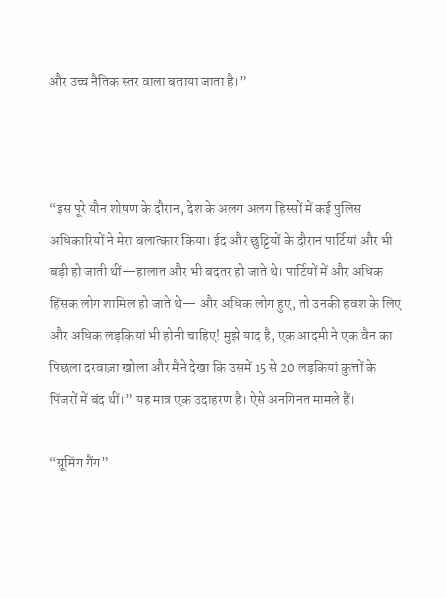और उच्च नैतिक स्तर वाला बताया जाता है।”



“इस पूरे यौन शोषण के दौरान, देश के अलग अलग हिस्सों में कई पुलिस अधिकारियों ने मेरा बलात्कार किया। ईद और छुट्टियों के दौरान पार्टियां और भी बड़ी हो जाती थीं—हालात और भी बदतर हो जाते थे। पार्टियों में और अधिक हिंसक लोग शामिल हो जाते थे— और अधिक लोग हुए, तो उनकी हवश के लिए और अधिक लड़कियां भी होनी चाहिए! मुझे याद है, एक आदमी ने एक वैन का पिछला दरवाज़ा खोला और मैने देखा कि उसमें 15 से 20 लड़कियां कुत्तों के पिंजरों में बंद थीं।” यह मात्र एक उदाहरण है। ऐसे अनगिनत मामले हैं।

“ग्रूमिंग गैंग”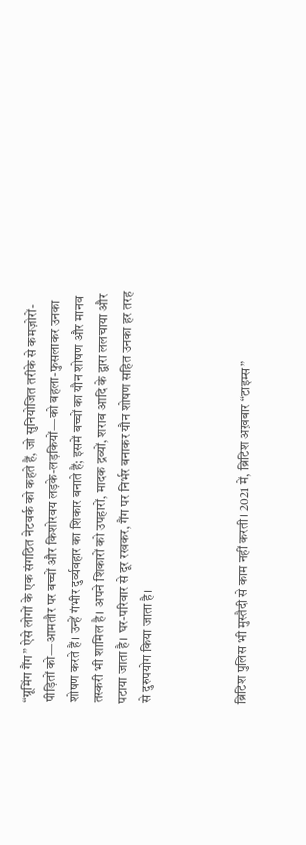“ग्रूमिंग गैंग” ऐसे लोगों के एक संगठित नेटवर्क को कहते हैं, जो सुनियोजित तरीके से कमज़ोरों-पीड़ितों को—आमतौर पर बच्चों और किशोरवय लड़के-लड़कियों—को बहला-फुसलाकर उनका शोषण करते हैं। उन्हें गंभीर दुर्व्यवहार का शिकार बनाते हैं; इसमें बच्चों का यौन शोषण और मानव तस्करी भी शामिल है। अपने शिकारों को उपहारों, मादक द्रव्यों, शराब आदि के द्वारा ललचाया और पटाया जाता है। घर-परिवार से दूर रखकर, गैंग पर निर्भर बनाकर यौन शोषण सहित उनका हर तरह से दुरुपयोग किया जाता है।



ब्रिटिश पुलिस भी मुस्तैदी से काम नहीं करती। 2021 में, ब्रिटिश अख़बार “टाइम्स”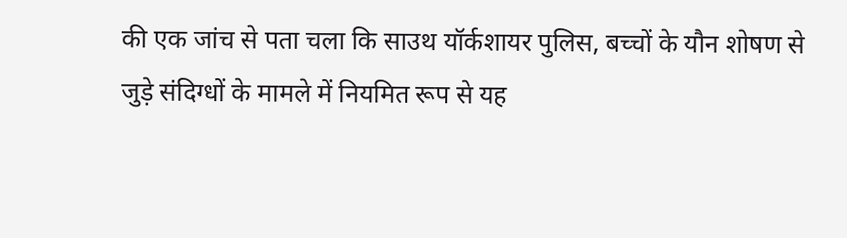की एक जांच से पता चला कि साउथ यॉर्कशायर पुलिस, बच्चों के यौन शोषण से जुड़े संदिग्धों के मामले में नियमित रूप से यह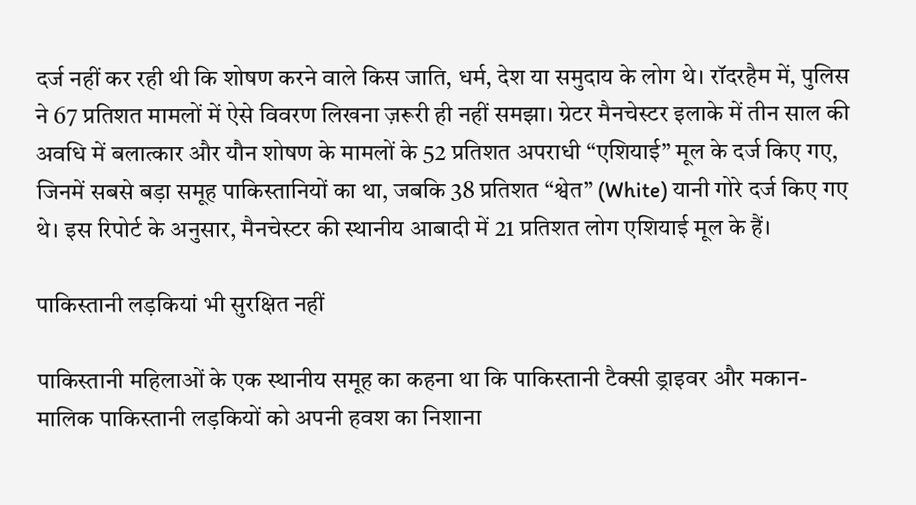दर्ज नहीं कर रही थी कि शोषण करने वाले किस जाति, धर्म, देश या समुदाय के लोग थे। रॉदरहैम में, पुलिस ने 67 प्रतिशत मामलों में ऐसे विवरण लिखना ज़रूरी ही नहीं समझा। ग्रेटर मैनचेस्टर इलाके में तीन साल की अवधि में बलात्कार और यौन शोषण के मामलों के 52 प्रतिशत अपराधी “एशियाई” मूल के दर्ज किए गए, जिनमें सबसे बड़ा समूह पाकिस्तानियों का था, जबकि 38 प्रतिशत “श्वेत” (White) यानी गोरे दर्ज किए गए थे। इस रिपोर्ट के अनुसार, मैनचेस्टर की स्थानीय आबादी में 21 प्रतिशत लोग एशियाई मूल के हैं।

पाकिस्तानी लड़कियां भी सुरक्षित नहीं

पाकिस्तानी महिलाओं के एक स्थानीय समूह का कहना था कि पाकिस्तानी टैक्सी ड्राइवर और मकान-मालिक पाकिस्तानी लड़कियों को अपनी हवश का निशाना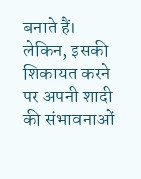बनाते हैं। लेकिन, इसकी शिकायत करने पर अपनी शादी की संभावनाओं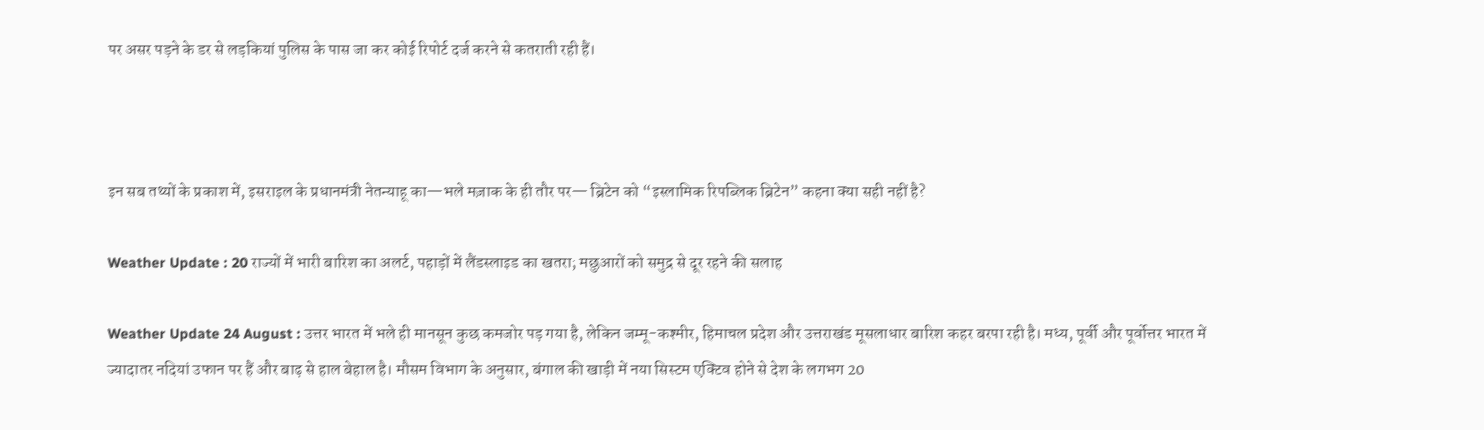पर असर पड़ने के डर से लड़कियां पुलिस के पास जा कर कोई रिपोर्ट दर्ज करने से कतराती रही हैं।



इन सब तथ्यों के प्रकाश में, इसराइल के प्रधानमंत्री नेतन्याहू का—भले मज़ाक के ही तौर पर— ब्रिटेन को “इस्लामिक रिपब्लिक ब्रिटेन” कहना क्या सही नहीं है?

Weather Update : 20 राज्यों में भारी बारिश का अलर्ट, पहाड़ों में लैंडस्लाइड का खतरा; मछुआरों को समुद्र से दूर रहने की सलाह

Weather Update 24 August : उत्तर भारत में भले ही मानसून कुछ कमजोर पड़ गया है, लेकिन जम्मू-कश्मीर, हिमाचल प्रदेश और उत्तराखंड मूसलाधार बारिश कहर बरपा रही है। मध्य, पूर्वी और पूर्वोत्तर भारत में ज्यादातर नदियां उफान पर हैं और बाढ़ से हाल बेहाल है। मौसम विभाग के अनुसार, बंगाल की खाड़ी में नया सिस्टम एक्टिव होने से देश के लगभग 20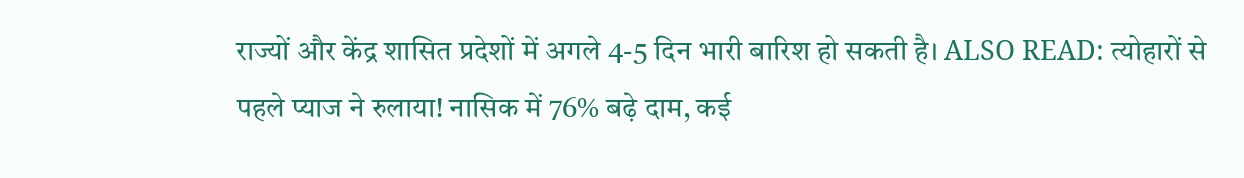राज्यों और केंद्र शासित प्रदेशों में अगले 4-5 दिन भारी बारिश हो सकती है। ALSO READ: त्योहारों से पहले प्याज ने रुलाया! नासिक में 76% बढ़े दाम, कई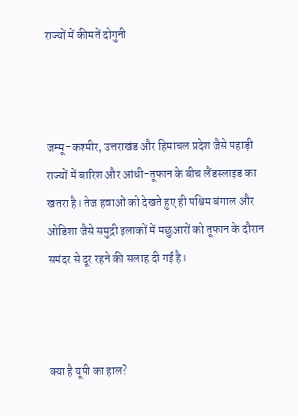राज्यों में कीमतें दोगुनी



जम्मू-कश्मीर, उत्तराखंड और हिमाचल प्रदेश जैसे पहाड़ी राज्यों में बारिश और आंधी-तूफान के बीच लैंडस्लाइड का खतरा है। तेज हवाओं को देखते हुए ही पश्चिम बंगाल और ओडिशा जैसे समुद्री इलाकों में मछुआरों को तूफान के दौरान समंदर से दूर रहने की सलाह दी गई है।



क्या है यूपी का हाल?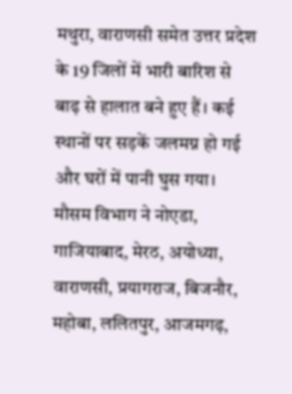मथुरा, वाराणसी समेत उत्तर प्रदेश के 19 जिलों में भारी बारिश से बाढ़ से हालात बने हुए हैं। कई स्थानों पर सड़कें जलमग्न हो गई और घरों में पानी घुस गया। मौसम विभाग ने नोएडा, गाजियाबाद, मेरठ, अयोध्या, वाराणसी, प्रयागराज, बिजनौर, महोबा, ललितपुर, आजमगढ़,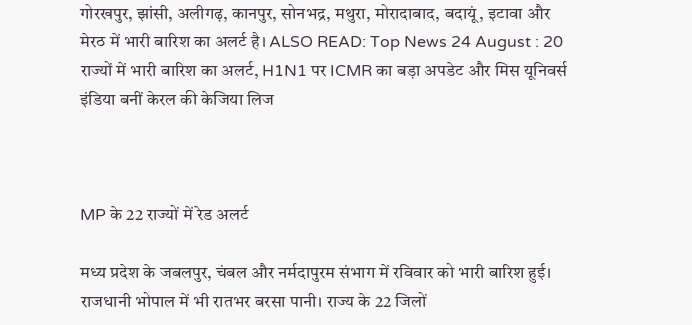गोरखपुर, झांसी, अलीगढ़, कानपुर, सोनभद्र, मथुरा, मोरादाबाद, बदायूं, इटावा और मेरठ में भारी बारिश का अलर्ट है। ALSO READ: Top News 24 August : 20 राज्यों में भारी बारिश का अलर्ट, H1N1 पर ICMR का बड़ा अपडेट और मिस यूनिवर्स इंडिया बनीं केरल की केजिया लिज



MP के 22 राज्यों में रेड अलर्ट

मध्य प्रदेश के जबलपुर, चंबल और नर्मदापुरम संभाग में रविवार को भारी बारिश हुई। राजधानी भोपाल में भी रातभर बरसा पानी। राज्य के 22 जिलों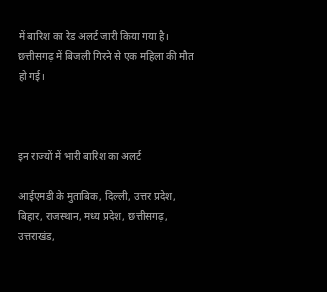में बारिश का रेड अलर्ट जारी किया गया है। छत्तीसगढ़ में बिजली गिरने से एक महिला की मौत हो गई।



इन राज्यों में भारी बारिश का अलर्ट

आईएमडी के मुताबिक, दिल्ली, उत्तर प्रदेश, बिहार, राजस्थान, मध्य प्रदेश, छत्तीसगढ़, उत्तराखंड,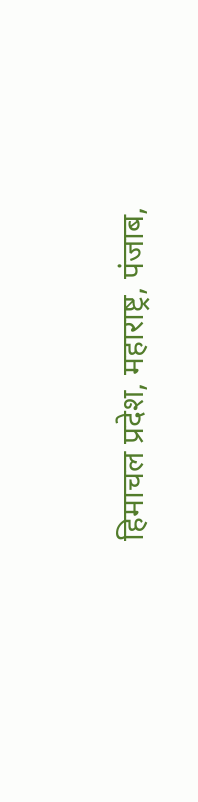हिमाचल प्रदेश, महाराष्ट्र, पंजाब,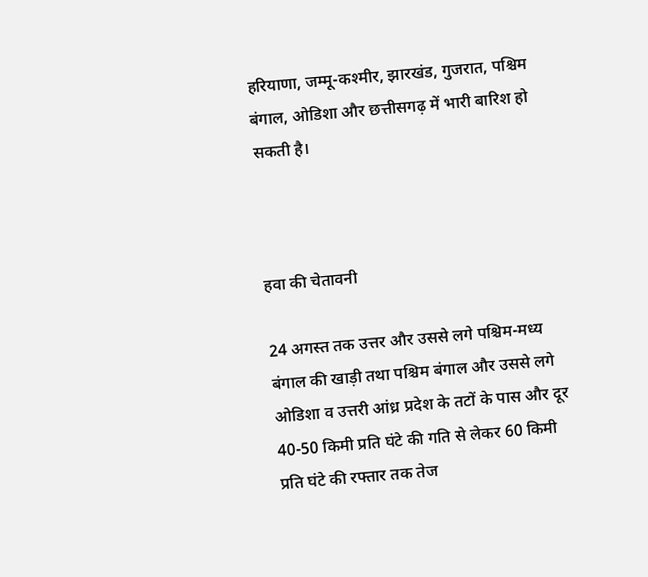हरियाणा, जम्मू-कश्मीर, झारखंड, गुजरात, पश्चिम बंगाल, ओडिशा और छत्तीसगढ़ में भारी बारिश हो सकती है।



हवा की चेतावनी

24 अगस्त तक उत्तर और उससे लगे पश्चिम-मध्य बंगाल की खाड़ी तथा पश्चिम बंगाल और उससे लगे ओडिशा व उत्तरी आंध्र प्रदेश के तटों के पास और दूर 40-50 किमी प्रति घंटे की गति से लेकर 60 किमी प्रति घंटे की रफ्तार तक तेज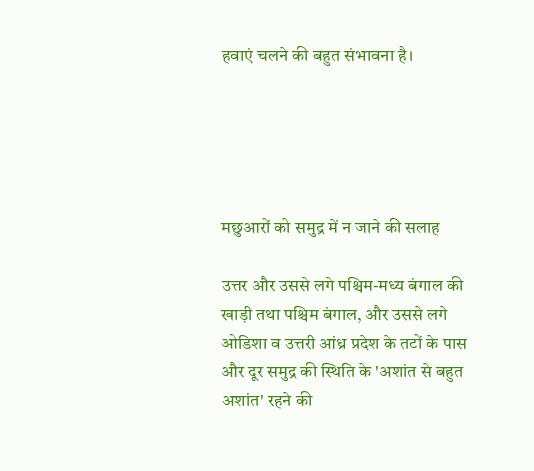हवाएं चलने की बहुत संभावना है।





मछुआरों को समुद्र में न जाने की सलाह

उत्तर और उससे लगे पश्चिम-मध्य बंगाल की खाड़ी तथा पश्चिम बंगाल, और उससे लगे ओडिशा व उत्तरी आंध्र प्रदेश के तटों के पास और दूर समुद्र की स्थिति के 'अशांत से बहुत अशांत' रहने की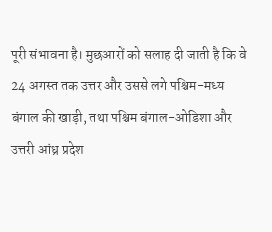पूरी संभावना है। मुछआरों को सलाह दी जाती है कि वे 24 अगस्त तक उत्तर और उससे लगे पश्चिम-मध्य बंगाल की खाड़ी, तथा पश्चिम बंगाल-ओडिशा और उत्तरी आंध्र प्रदेश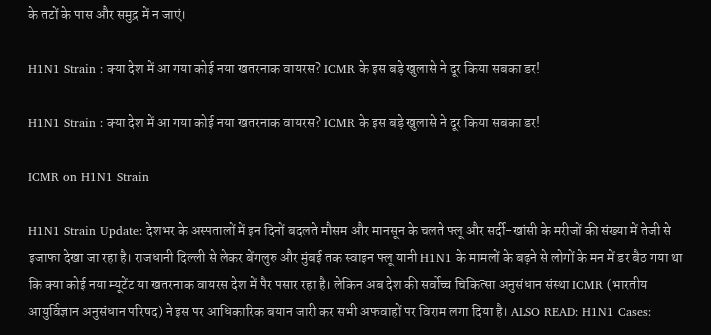के तटों के पास और समुद्र में न जाएं।

H1N1 Strain : क्या देश में आ गया कोई नया खतरनाक वायरस? ICMR के इस बड़े खुलासे ने दूर किया सबका डर!

H1N1 Strain : क्या देश में आ गया कोई नया खतरनाक वायरस? ICMR के इस बड़े खुलासे ने दूर किया सबका डर!

ICMR on H1N1 Strain

H1N1 Strain Update: देशभर के अस्पतालों में इन दिनों बदलते मौसम और मानसून के चलते फ्लू और सर्दी-खांसी के मरीजों की संख्या में तेजी से इजाफा देखा जा रहा है। राजधानी दिल्ली से लेकर बेंगलुरु और मुंबई तक स्वाइन फ्लू यानी H1N1 के मामलों के बढ़ने से लोगों के मन में डर बैठ गया था कि क्या कोई नया म्यूटेंट या खतरनाक वायरस देश में पैर पसार रहा है। लेकिन अब देश की सर्वोच्च चिकित्सा अनुसंधान संस्था ICMR (भारतीय आयुर्विज्ञान अनुसंधान परिषद) ने इस पर आधिकारिक बयान जारी कर सभी अफवाहों पर विराम लगा दिया है। ALSO READ: H1N1 Cases: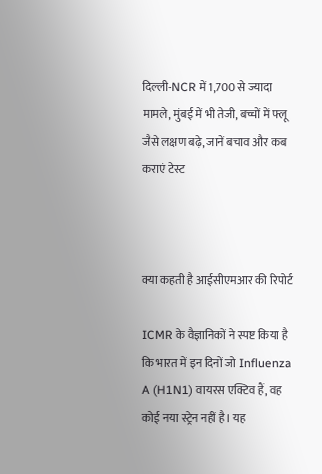दिल्ली-NCR में 1,700 से ज्यादा मामले, मुंबई में भी तेजी, बच्चों में फ्लू जैसे लक्षण बढ़े, जानें बचाव और कब कराएं टेस्ट



क्या कहती है आईसीएमआर की रिपोर्ट

ICMR के वैज्ञानिकों ने स्पष्ट किया है कि भारत में इन दिनों जो Influenza A (H1N1) वायरस एक्टिव हैं, वह कोई नया स्ट्रेन नहीं है। यह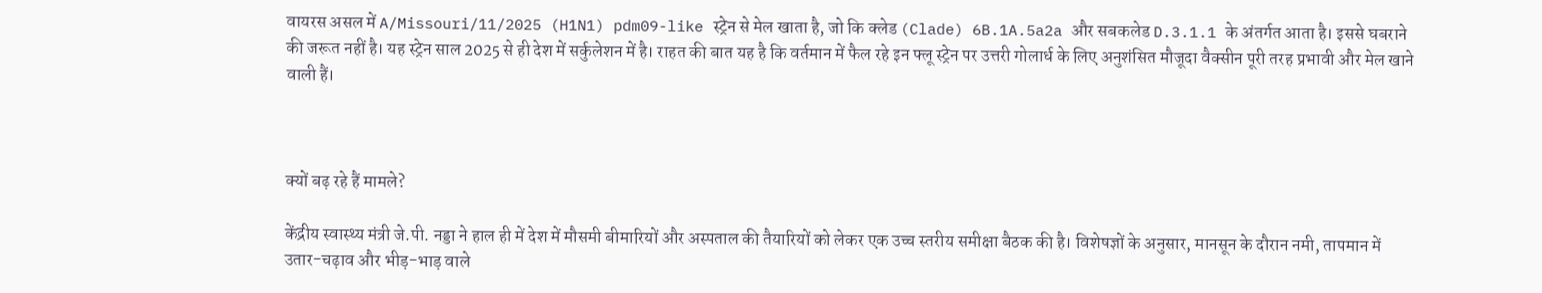वायरस असल में A/Missouri/11/2025 (H1N1) pdm09-like स्ट्रेन से मेल खाता है, जो कि क्लेड (Clade) 6B.1A.5a2a और सबकलेड D.3.1.1 के अंतर्गत आता है। इससे घबराने की जरूत नहीं है। यह स्ट्रेन साल 2025 से ही देश में सर्कुलेशन में है। राहत की बात यह है कि वर्तमान में फैल रहे इन फ्लू स्ट्रेन पर उत्तरी गोलार्ध के लिए अनुशंसित मौजूदा वैक्सीन पूरी तरह प्रभावी और मेल खाने वाली हैं।



क्यों बढ़ रहे हैं मामले?

केंद्रीय स्वास्थ्य मंत्री जे.पी. नड्डा ने हाल ही में देश में मौसमी बीमारियों और अस्पताल की तैयारियों को लेकर एक उच्च स्तरीय समीक्षा बैठक की है। विशेषज्ञों के अनुसार, मानसून के दौरान नमी, तापमान में उतार-चढ़ाव और भीड़-भाड़ वाले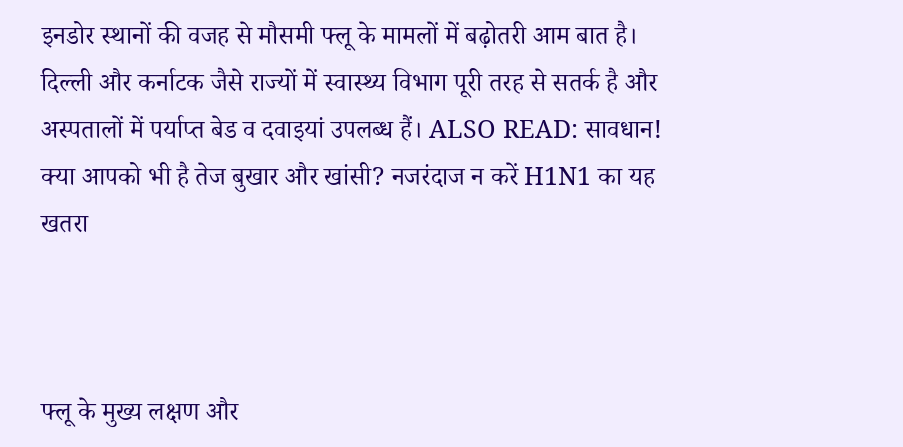इनडोर स्थानों की वजह से मौसमी फ्लू के मामलों में बढ़ोतरी आम बात है। दिल्ली और कर्नाटक जैसे राज्यों में स्वास्थ्य विभाग पूरी तरह से सतर्क है और अस्पतालों में पर्याप्त बेड व दवाइयां उपलब्ध हैं। ALSO READ: सावधान! क्या आपको भी है तेज बुखार और खांसी? नजरंदाज न करें H1N1 का यह खतरा



फ्लू के मुख्य लक्षण और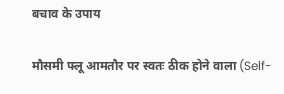बचाव के उपाय

मौसमी फ्लू आमतौर पर स्वतः ठीक होने वाला (Self-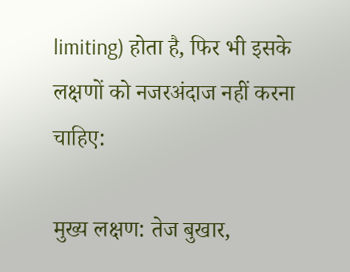limiting) होता है, फिर भी इसके लक्षणों को नजरअंदाज नहीं करना चाहिए:

मुख्य लक्षण: तेज बुखार,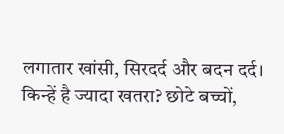लगातार खांसी, सिरदर्द और बदन दर्द।  किन्हें है ज्यादा खतरा? छोटे बच्चों,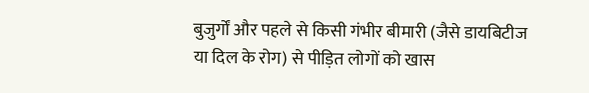बुजुर्गों और पहले से किसी गंभीर बीमारी (जैसे डायबिटीज या दिल के रोग) से पीड़ित लोगों को खास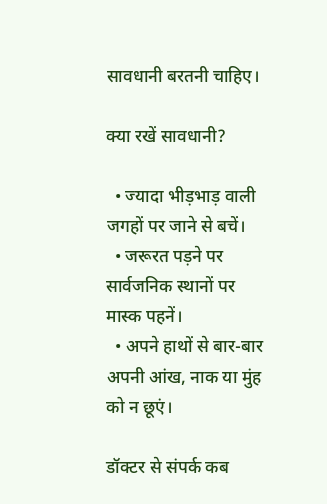सावधानी बरतनी चाहिए।

क्या रखें सावधानी?

  • ज्यादा भीड़भाड़ वाली जगहों पर जाने से बचें।
  • जरूरत पड़ने पर सार्वजनिक स्थानों पर मास्क पहनें।
  • अपने हाथों से बार-बार अपनी आंख, नाक या मुंह को न छूएं।

डॉक्टर से संपर्क कब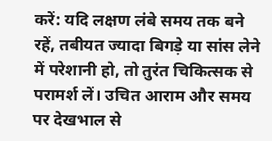करें: यदि लक्षण लंबे समय तक बने रहें, तबीयत ज्यादा बिगड़े या सांस लेने में परेशानी हो, तो तुरंत चिकित्सक से परामर्श लें। उचित आराम और समय पर देखभाल से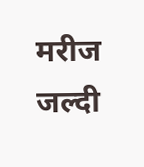मरीज जल्दी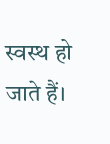स्वस्थ हो जाते हैं।